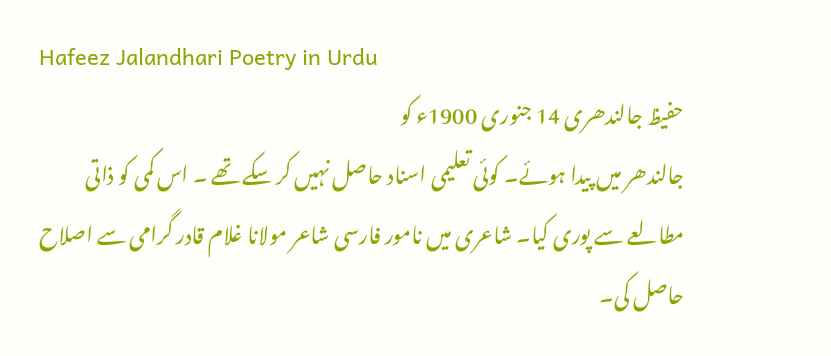Hafeez Jalandhari Poetry in Urdu
حفیظ جالندھری 14 جنوری 1900ء کو
جالندھر میں پیدا ہوئے۔ کوئی تعلیمی اسناد حاصل نہیں کر سکے تھے ۔ اس کمی کو ذاتی
مطالعے سے پوری کیا۔ شاعری میں نامور فارسی شاعر مولانا غلام قادر گرامی سے اصلاح
حاصل کی۔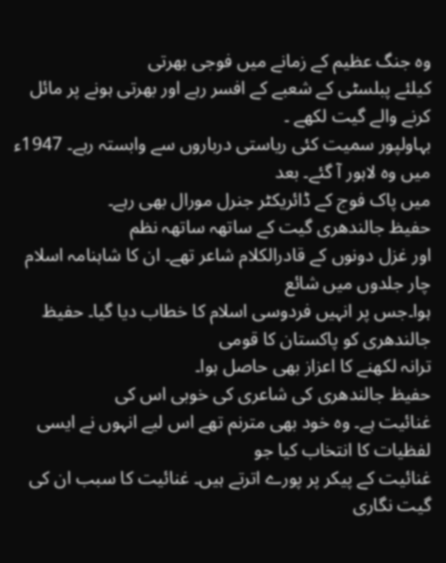وہ جنگ عظیم کے زمانے میں فوجی بھرتی
کیلئے پبلسٹی کے شعبے کے افسر رہے اور بھرتی ہونے پر مائل کرنے والے گیت لکھے ۔
بہاولپور سمیت کئی ریاستی درباروں سے وابستہ رہے۔ 1947ء میں وہ لاہور آ گئے۔ بعد
میں پاک فوج کے ڈائریکٹر جنرل مورال بھی رہے۔
حفیظ جالندھری گیت کے ساتھہ ساتھہ نظم
اور غزل دونوں کے قادرالکلام شاعر تھے۔ ان کا شاہنامہ اسلام چار جلدوں میں شائع
ہوا۔جس پر انہیں فردوسی اسلام کا خطاب دیا گیا۔ حفیظ جالندھری کو پاکستان کا قومی
ترانہ لکھنے کا اعزاز بھی حاصل ہوا۔
حفیظ جالندھری کی شاعری کی خوبی اس کی
غنائیت ہے۔ وہ خود بھی مترنم تھے اس لیے انہوں نے ایسی لفظیات کا انتخاب کیا جو
غنائیت کے پیکر پر پورے اترتے ہیں۔ غنائیت کا سبب ان کی گیت نگاری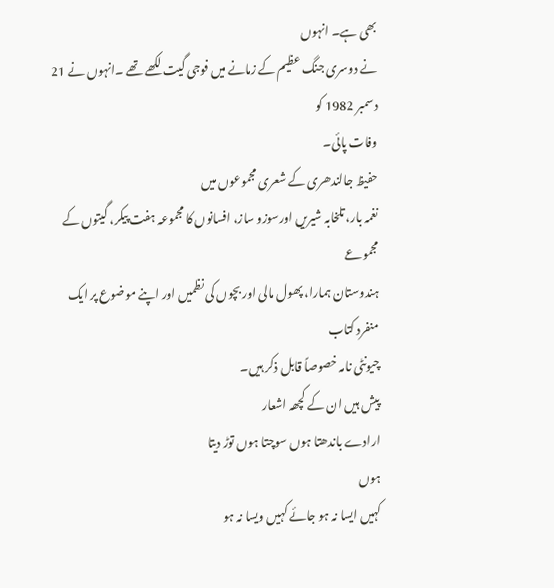بھی ہے۔ انہوں
نے دوسری جنگ عظیم کے زمانے میں فوجی گیت لکھے تھے ۔انہوں نے 21 دسمبر 1982 کو
وفات پائی۔
حفیظ جالندھری کے شعری مجموعوں میں
نغمہ بار، تلخابہ شیریں اورسوزو ساز، افسانوں کا مجموعہ ہفت پیکر، گیتوں کے مجموعے
ہندوستان ہمارا، پھول مالی اور بچوں کی نظمیں اور اپنے موضوع پر ایک منفرد کتاب
چیونٹی نامہ خصوصاً قابل ذکر ہیں۔
پیش ہیں ان کے کچھہ اشعار
ارادے باندھتا ہوں سوچتا ہوں توڑ دیتا
ہوں
کہیں ایسا نہ ہو جائے کہیں ویسا نہ ہو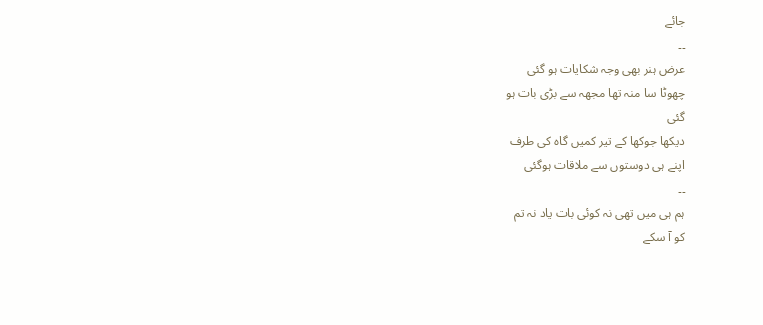جائے
۔۔
عرض ہنر بھی وجہ شکایات ہو گئی
چھوٹا سا منہ تھا مجھہ سے بڑی بات ہو
گئی
دیکھا جوکھا کے تیر کمیں گاہ کی طرف
اپنے ہی دوستوں سے ملاقات ہوگئی
۔۔
ہم ہی میں تھی نہ کوئی بات یاد نہ تم
کو آ سکے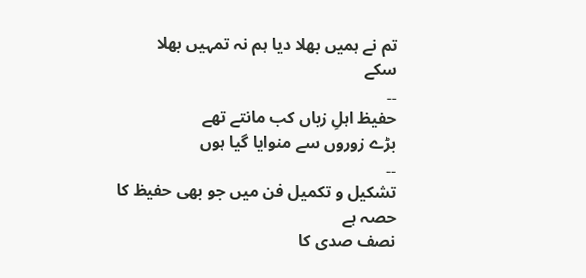تم نے ہمیں بھلا دیا ہم نہ تمہیں بھلا
سکے
۔۔
حفیظ اہلِ زباں کب مانتے تھے
بڑے زوروں سے منوایا گیا ہوں
۔۔
تشکیل و تکمیل فن میں جو بھی حفیظ کا
حصہ ہے
نصف صدی کا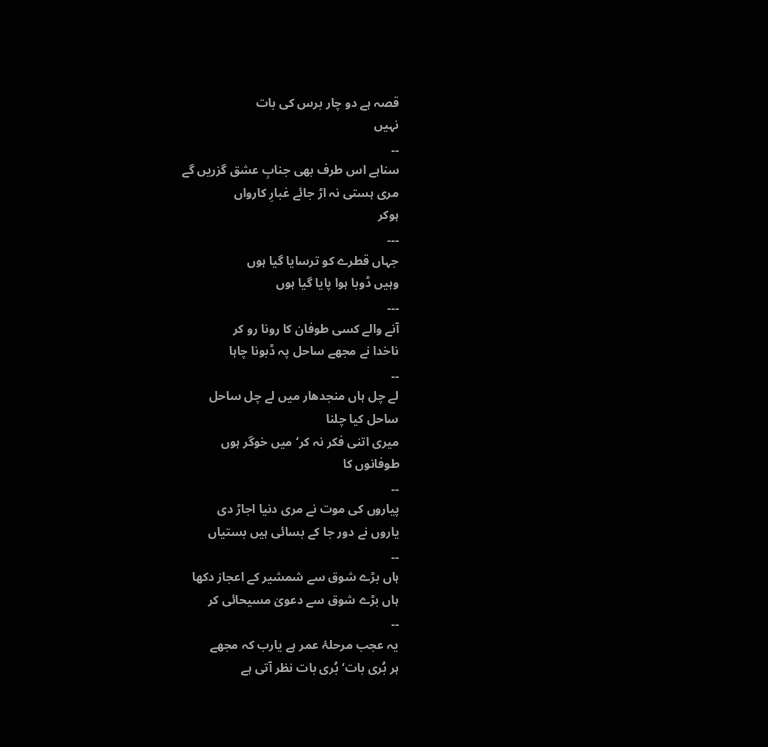قصہ ہے دو چار برس کی بات
نہیں
۔۔
سناہے اس طرف بھی جنابِ عشق گزریں گے
مری ہستی نہ اڑ جائے غبارِ کارواں
ہوکر
۔۔۔
جہاں قطرے کو ترسایا گیا ہوں
وہیں ڈوبا ہوا پایا گیا ہوں
۔۔۔
آنے والے کسی طوفان کا رونا رو کر
ناخدا نے مجھے ساحل پہ ڈبونا چاہا
۔۔
لے چل ہاں منجدھار میں لے چل ساحل
ساحل کیا چلنا
میری اتنی فکر نہ کر‘ میں خوگر ہوں
طوفانوں کا
۔۔
پیاروں کی موت نے مری دنیا اجاڑ دی
یاروں نے دور جا کے بسائی ہیں بستیاں
۔۔
ہاں بڑے شوق سے شمشیر کے اعجاز دکھا
ہاں بڑے شوق سے دعویٰ مسیحائی کر
۔۔
یہ عجب مرحلۂ عمر ہے یارب کہ مجھے
ہر بُری بات‘ بُری بات نظر آتی ہے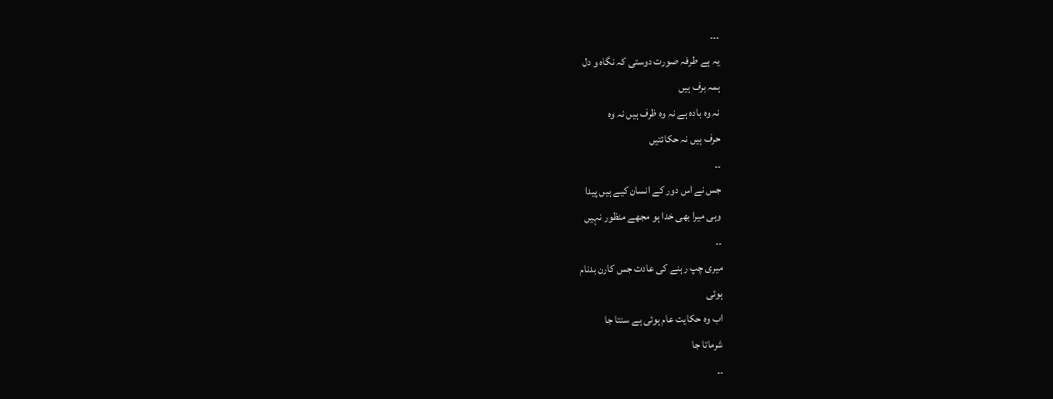۔۔۔
یہ ہے طرفہ صورت دوستی کہ نگاہ و دل
ہمہ برف ہیں
نہ وہ بادہ ہے نہ وہ ظرف ہیں نہ وہ
حرف ہیں نہ حکائتیں
۔۔
جس نے اس دور کے انسان کیے ہیں پیدا
وہی میرا بھی خدا ہو مجھے منظور نہیں
۔۔
میری چپ رہنے کی عادت جس کارن بدنام
ہوئی
اب وہ حکایت عام ہوئی ہے سنتا جا
شرماتا جا
۔۔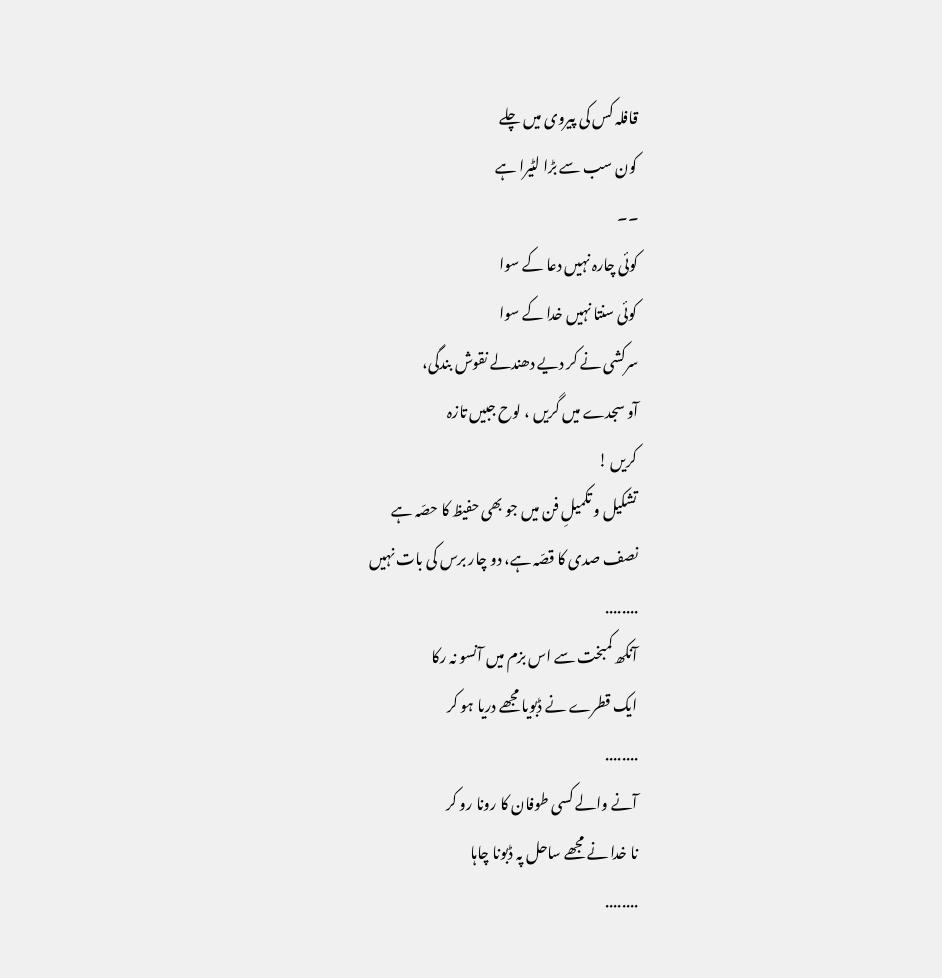قافلہ کس کی پیروی میں چلے
کون سب سے بڑا لٹیرا ہے
۔۔
کوئی چارہ نہیں دعا کے سوا
کوئی سنتا نہیں خدا کے سوا
سرکشی نے کر دیے دھندلے نقوش بندگی،
آو سجدے میں گریں ، لوح جبیں تازہ
کریں !
تشکیل و تکمیلِ فن میں جو بھی حفیظ کا حصّہ ہے
نصف صدی کا قصّہ ہے، دو چار برس کی بات نہیں
........
آنکھ کمبخت سے اس بزم میں آنسو نہ رکا
ایک قطرے نے ڈبویا مجھے دریا ہو کر
........
آنے والے کسی طوفان کا رونا رو کر
نا خدا نے مجھے ساحل پہ ڈبونا چاہا
........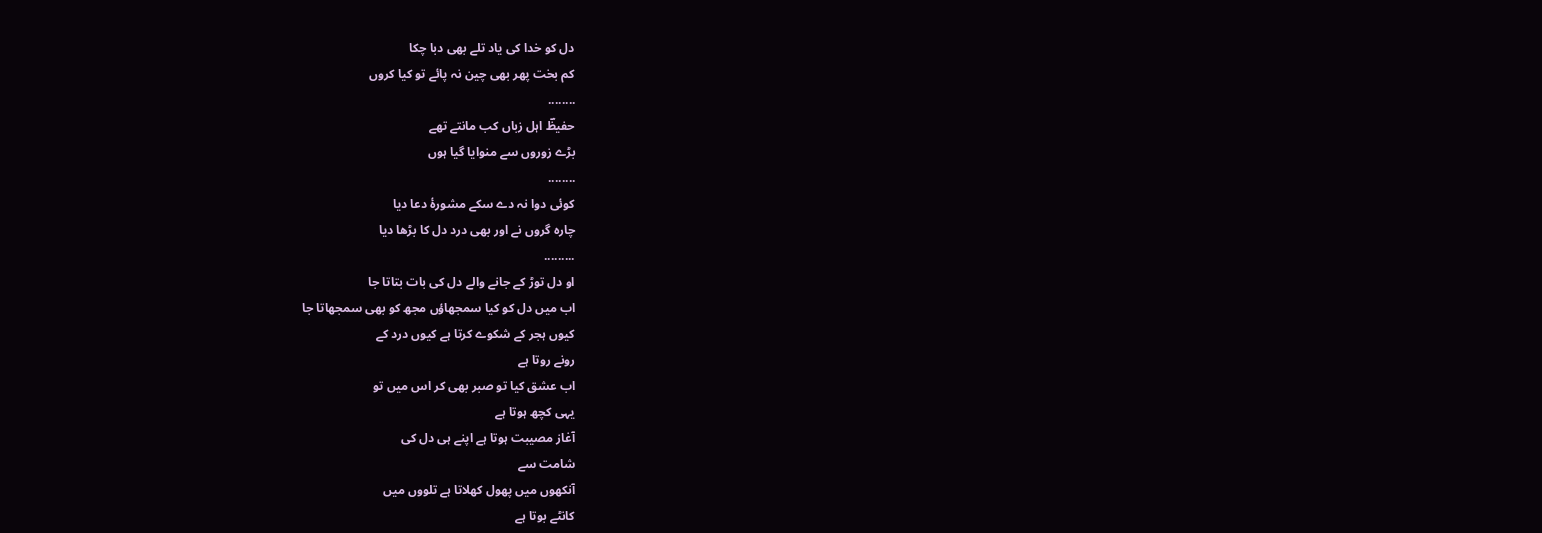دل کو خدا کی یاد تلے بھی دبا چکا
کم بخت پھر بھی چین نہ پائے تو کیا کروں
........
حفیظؔ اہل زباں کب مانتے تھے
بڑے زوروں سے منوایا گیا ہوں
........
کوئی دوا نہ دے سکے مشورۂ دعا دیا
چارہ گروں نے اور بھی درد دل کا بڑھا دیا
.........
او دل توڑ کے جانے والے دل کی بات بتاتا جا
اب میں دل کو کیا سمجھاؤں مجھ کو بھی سمجھاتا جا
کیوں ہجر کے شکوے کرتا ہے کیوں درد کے
رونے روتا ہے
اب عشق کیا تو صبر بھی کر اس میں تو
یہی کچھ ہوتا ہے
آغاز مصیبت ہوتا ہے اپنے ہی دل کی
شامت سے
آنکھوں میں پھول کھلاتا ہے تلووں میں
کانٹے بوتا ہے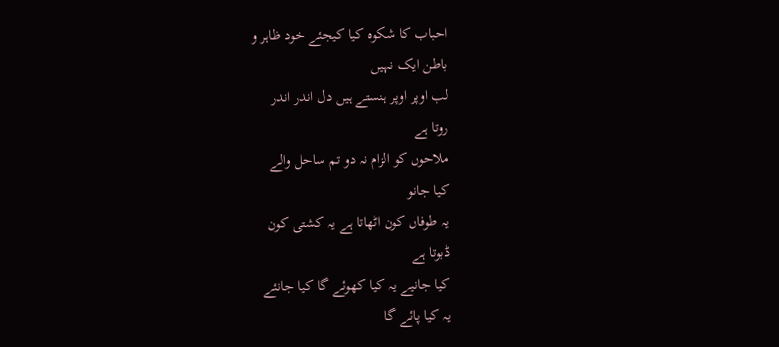احباب کا شکوہ کیا کیجئے خود ظاہر و
باطن ایک نہیں
لب اوپر اوپر ہنستے ہیں دل اندر اندر
روتا ہے
ملاحوں کو الزام نہ دو تم ساحل والے
کیا جانو
یہ طوفاں کون اٹھاتا ہے یہ کشتی کون
ڈبوتا ہے
کیا جانیے یہ کیا کھوئے گا کیا جانئے
یہ کیا پائے گا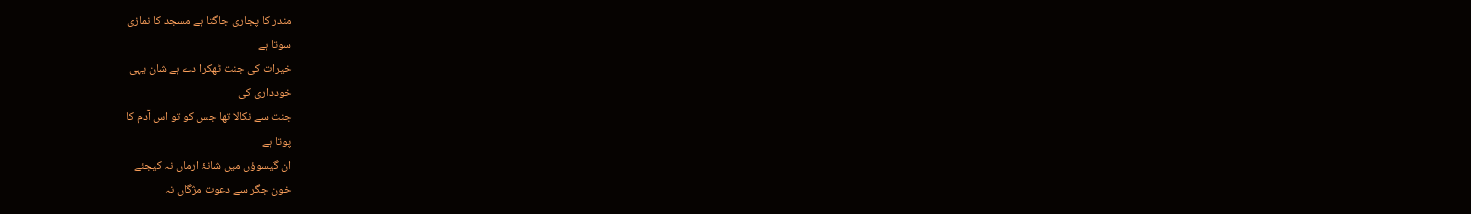مندر کا پجاری جاگتا ہے مسجد کا نمازی
سوتا ہے
خیرات کی جنت ٹھکرا دے ہے شان یہی
خودداری کی
جنت سے نکالا تھا جس کو تو اس آدم کا
پوتا ہے
ان گیسوؤں میں شانۂ ارماں نہ کیجئے
خون جگر سے دعوت مژگاں نہ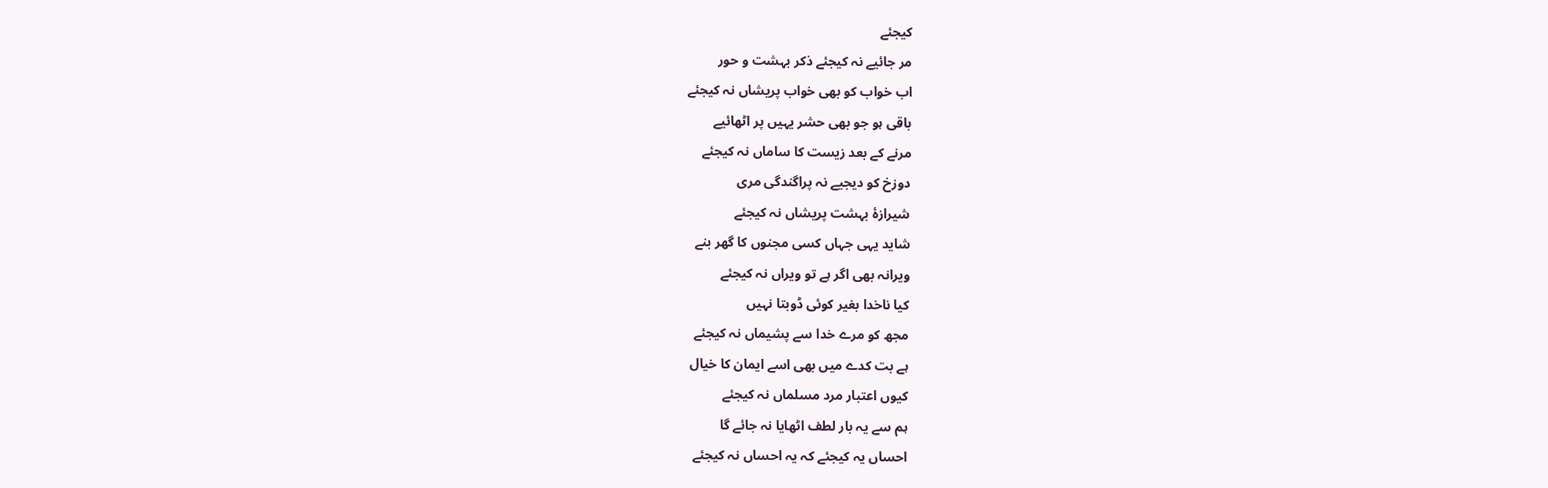کیجئے
مر جائیے نہ کیجئے ذکر بہشت و حور
اب خواب کو بھی خواب پریشاں نہ کیجئے
باقی ہو جو بھی حشر یہیں پر اٹھائیے
مرنے کے بعد زیست کا ساماں نہ کیجئے
دوزخ کو دیجیے نہ پراگندگی مری
شیرازۂ بہشت پریشاں نہ کیجئے
شاید یہی جہاں کسی مجنوں کا گھر بنے
ویرانہ بھی اگر ہے تو ویراں نہ کیجئے
کیا ناخدا بغیر کوئی ڈوبتا نہیں
مجھ کو مرے خدا سے پشیماں نہ کیجئے
ہے بت کدے میں بھی اسے ایمان کا خیال
کیوں اعتبار مرد مسلماں نہ کیجئے
ہم سے یہ بار لطف اٹھایا نہ جائے گا
احساں یہ کیجئے کہ یہ احساں نہ کیجئے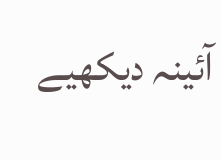آئینہ دیکھیے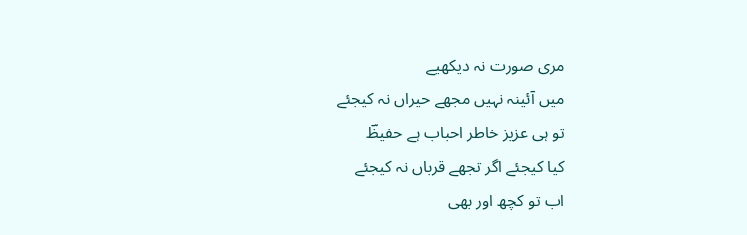مری صورت نہ دیکھیے
میں آئینہ نہیں مجھے حیراں نہ کیجئے
تو ہی عزیز خاطر احباب ہے حفیظؔ
کیا کیجئے اگر تجھے قرباں نہ کیجئے
اب تو کچھ اور بھی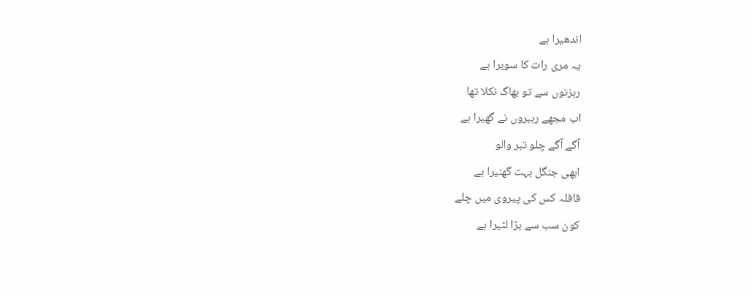اندھیرا ہے
یہ مری رات کا سویرا ہے
رہزنوں سے تو بھاگ نکلا تھا
اب مجھے رہبروں نے گھیرا ہے
آگے آگے چلو تبر والو
ابھی جنگل بہت گھنیرا ہے
قافلہ کس کی پیروی میں چلے
کون سب سے بڑا لٹیرا ہے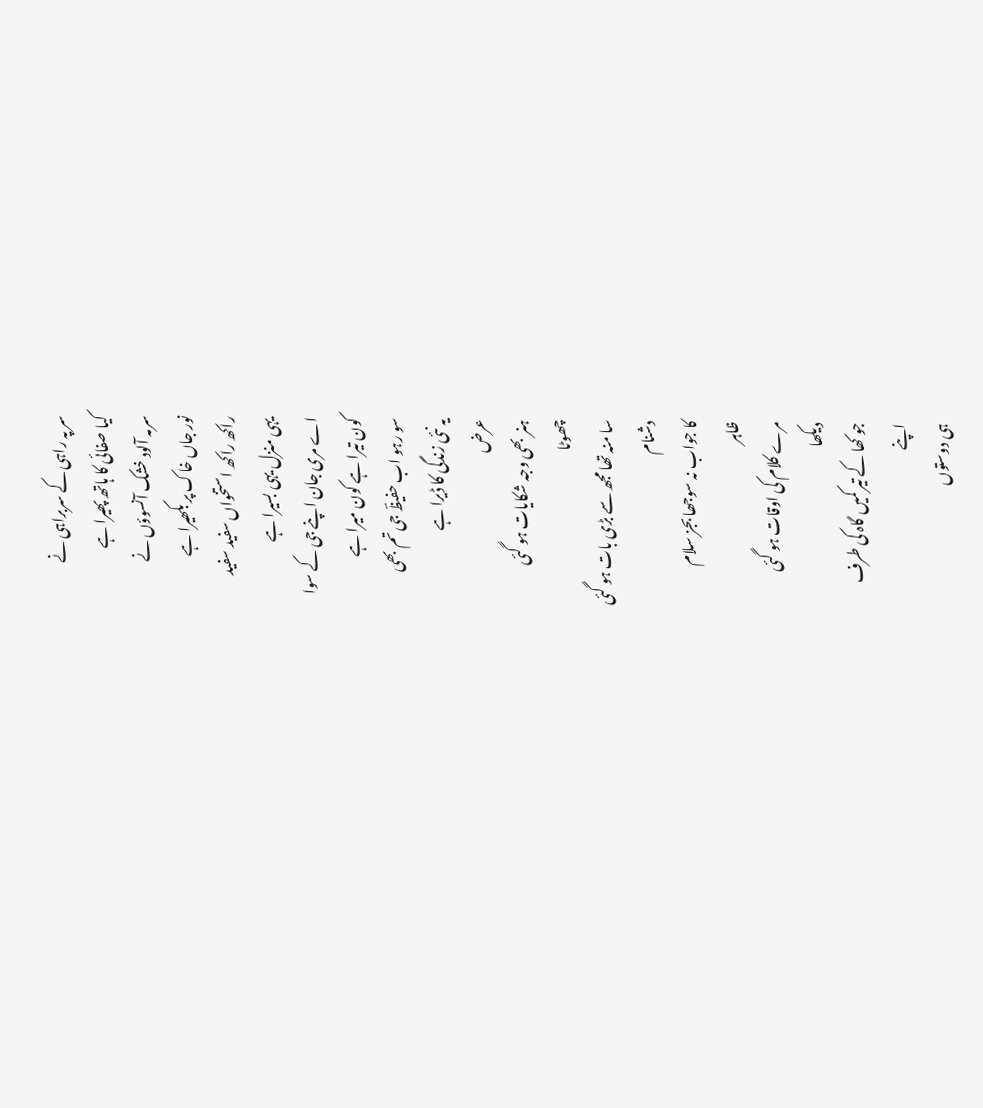سر پہ راہی کے سربراہی نے
کیا صفائی کا ہاتھ پھیرا ہے
سرمہ آلود خشک آنسوؤں نے
نور جاں خاک پر بکھیرا ہے
راکھ راکھ استخواں سفید سفید
یہی منزل یہی بسیرا ہے
اے مری جان اپنے جی کے سوا
کون تیرا ہے کون میرا ہے
سو رہو اب حفیظؔ جی تم بھی
یہ نئی زندگی کا ڈیرا ہے
عرض
ہنر بھی وجہ شکایات ہو گئی
چھوٹا
سا منہ تھا مجھ سے بڑی بات ہو گئی
دشنام
کا جواب نہ سوجھا بجز سلام
ظاہر
مرے کلام کی اوقات ہو گئی
دیکھا
جو کھا کے تیر کمیں گاہ کی طرف
اپنے
ہی دوستوں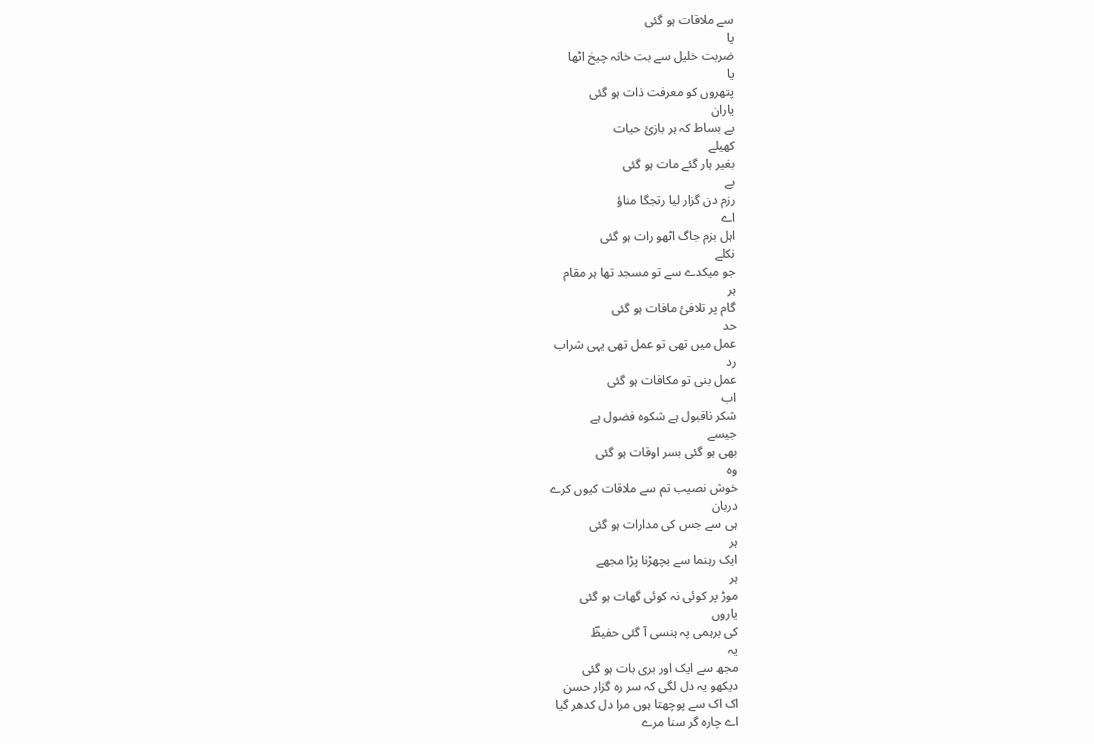سے ملاقات ہو گئی
یا
ضربت خلیل سے بت خانہ چیخ اٹھا
یا
پتھروں کو معرفت ذات ہو گئی
یاران
بے بساط کہ ہر بازئ حیات
کھیلے
بغیر ہار گئے مات ہو گئی
بے
رزم دن گزار لیا رتجگا مناؤ
اے
اہل بزم جاگ اٹھو رات ہو گئی
نکلے
جو میکدے سے تو مسجد تھا ہر مقام
ہر
گام پر تلافئ مافات ہو گئی
حد
عمل میں تھی تو عمل تھی یہی شراب
رد
عمل بنی تو مکافات ہو گئی
اب
شکر ناقبول ہے شکوہ فضول ہے
جیسے
بھی ہو گئی بسر اوقات ہو گئی
وہ
خوش نصیب تم سے ملاقات کیوں کرے
دربان
ہی سے جس کی مدارات ہو گئی
ہر
ایک رہنما سے بچھڑنا پڑا مجھے
ہر
موڑ پر کوئی نہ کوئی گھات ہو گئی
یاروں
کی برہمی پہ ہنسی آ گئی حفیظؔ
یہ
مجھ سے ایک اور بری بات ہو گئی
دیکھو یہ دل لگی کہ سر رہ گزار حسن
اک اک سے پوچھتا ہوں مرا دل کدھر گیا
اے چارہ گر سنا مرے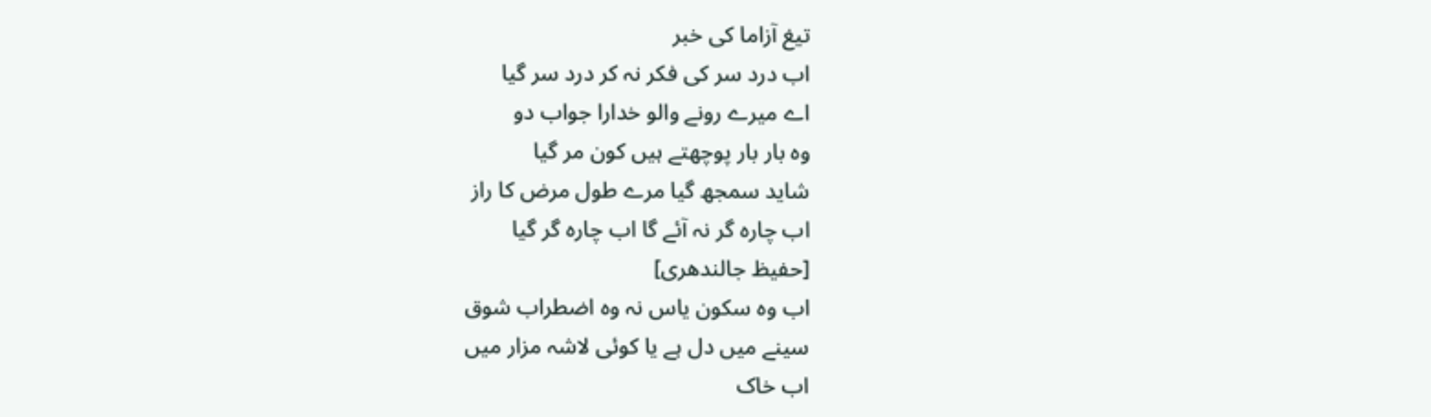تیغ آزاما کی خبر
اب درد سر کی فکر نہ کر درد سر گیا
اے میرے رونے والو خدارا جواب دو
وہ بار بار پوچھتے ہیں کون مر گیا
شاید سمجھ گیا مرے طول مرض کا راز
اب چارہ گر نہ آئے گا اب چارہ گر گیا
[حفیظ جالندھری]
اب وہ سکون یاس نہ وہ اضطراب شوق
سینے میں دل ہے یا کوئی لاشہ مزار میں
اب خاک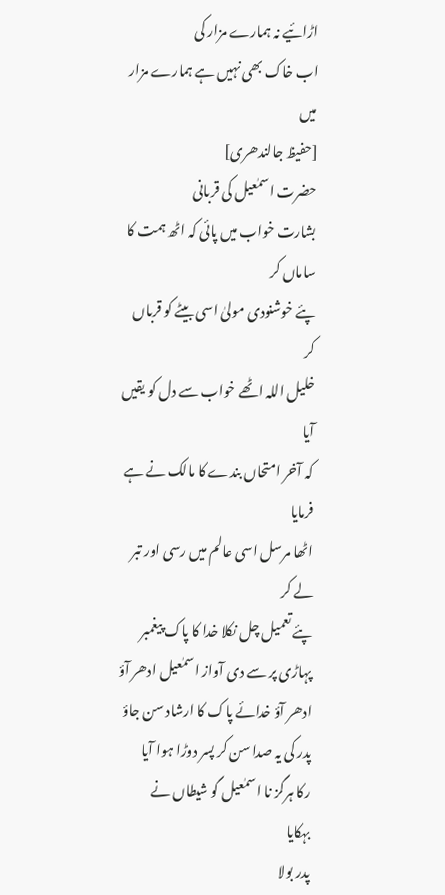اڑائیے نہ ہمارے مزار کی
اب خاک بھی نہیں ہے ہمارے مزار میں
[حفیظ جالندھری]
حضرت اسمٰعیل کی قربانی
بشارت خواب میں پائی کہ اٹھ ہمت کا
ساماں کر
پئے خوشنودی مولیٰ اسی بیٹے کو قرباں
کر
خلیل اللہ اٹھے خواب سے دل کو یقیں
آیا
کہ آخر امتحاں بندے کا مالک نے ہے
فرمایا
اٹھا مرسل اسی عالم میں رسی اور تبر
لے کر
پئے تعمیل چل نکلا خدا کا پاک پیغمبر
پہاڑی پر سے دی آواز اسمٰعیل ادھر آؤ
ادھر آؤ خدائے پاک کا ارشاد سن جاؤ
پدر کی یہ صدا سن کر پسر دوڑا ہوا آیا
رکا ہرگز نا اسمٰعیل گو شیطاں نے
بہکایا
پدر بولا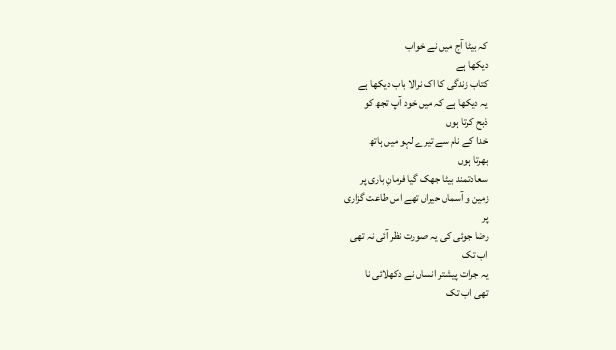کہ بیٹا آج میں نے خواب
دیکھا ہے
کتاب زندگی کا اک نرالا باب دیکھا ہے
یہ دیکھا ہے کہ میں خود آپ تجھ کو
ذبح کرتا ہوں
خدا کے نام سے تیرے لہو میں ہاتھ
بھرتا ہوں
سعادتمند بیٹا جھک گیا فرمانِ باری پر
زمین و آسماں حیراں تھے اس طاعت گزاری
پر
رضا جوئی کی یہ صورت نظر آئی نہ تھی
اب تک
یہ جرات پیشتر انساں نے دکھلائی نا
تھی اب تک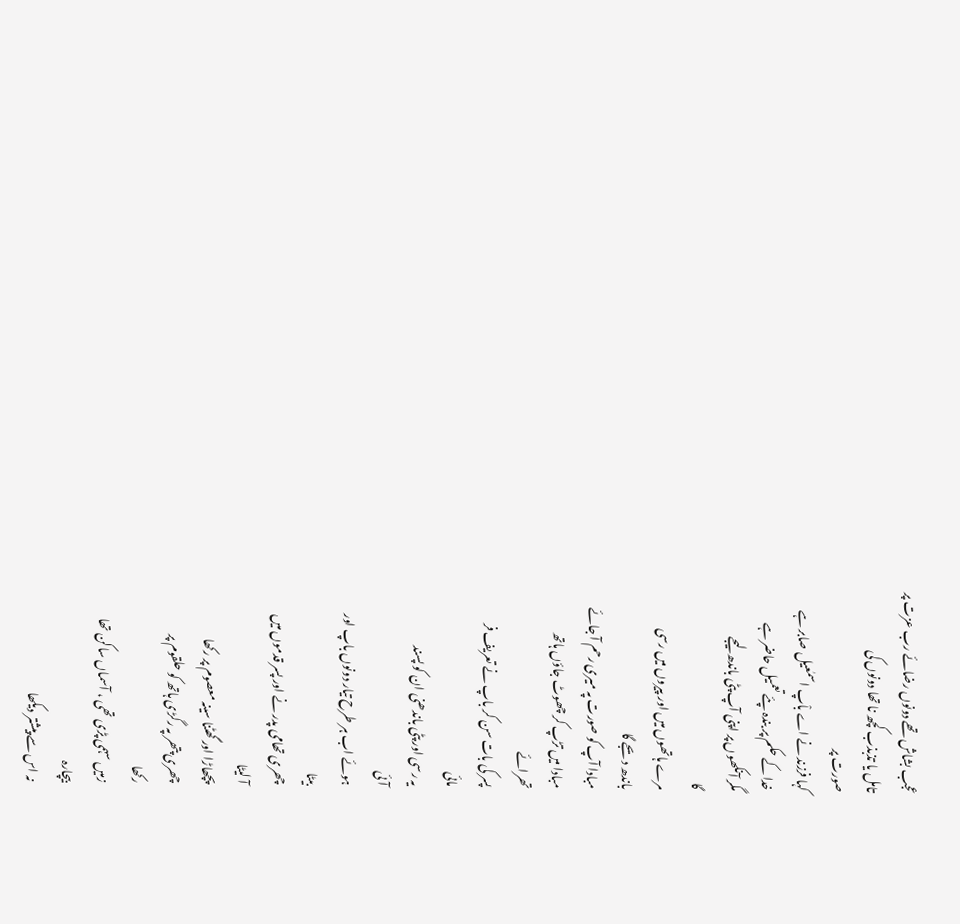عجب بشاش تھے دونوں رضائے رب عزت پر
تامل یا تذبذب کچھ نا تھا دونوں کی
صورت پر
کہا فرزند نے اے باْپ اسمٰعیل صابر ہے
خدا کے حکم پر بندہ پئے تعمیل حاضر ہے
مگر آنکھوں پر اپنی آپ پٹی باندھ لیجے
گا
مرے ہاتھوں میں اور پیروں میں رسی
باندھ دیجے گا
مبادا آپ کو صورت پہ میری رحم آ جائے
مبادا میں تڑپ کر چھوٹ جاؤں ہاتھ
تھرائے
پسر کی بات سن کر باپ نے تعریف فر
مائی
یہ رسی اور پٹی باندھنی ان کو پسند
آئی
ہوئے اب ہر طرح تیار دونوں باپ اور
بیٹا
چھری تھامی پدر نے اور پسر قدموں میں
آ لیٹا
پچھاڑا اور گھٹنا سینہ معصوم پر رکھا
چھری پتھر پہ رگڑی ہاتھ کو حلقوم پر
رکھا
زمیں سہمی پڑی تھی ، آسماں ساکن تھا
بیچارہ
نہ اس سے پیشتر دیکھا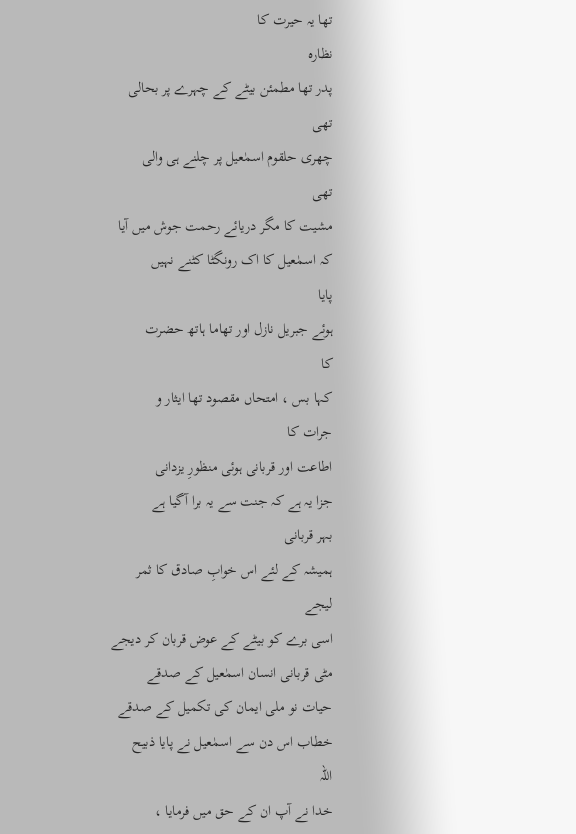تھا یہ حیرت کا
نظارہ
پدر تھا مطمئن بیٹے کے چہرے پر بحالی
تھی
چھری حلقوم اسمٰعیل پر چلنے ہی والی
تھی
مشیت کا مگر دریائے رحمت جوش میں آیا
کہ اسمٰعیل کا اک رونگٹا کٹنے نہیں
پایا
ہوئے جبریل نازل اور تھاما ہاتھ حضرت
کا
کہا بس ، امتحاں مقصود تھا ایثار و
جرات کا
اطاعت اور قربانی ہوئی منظورِ یزدانی
جزا یہ ہے کہ جنت سے یہ برا آگیا ہے
بہر قربانی
ہمیشہ کے لئے اس خوابِ صادق کا ثمر
لیجے
اسی برے کو بیٹے کے عوض قربان کر دیجے
مٹی قربانی انسان اسمٰعیل کے صدقے
حیات نو ملی ایمان کی تکمیل کے صدقے
خطاب اس دن سے اسمٰعیل نے پایا ذبیح
اللہ
خدا نے آپ ان کے حق میں فرمایا ،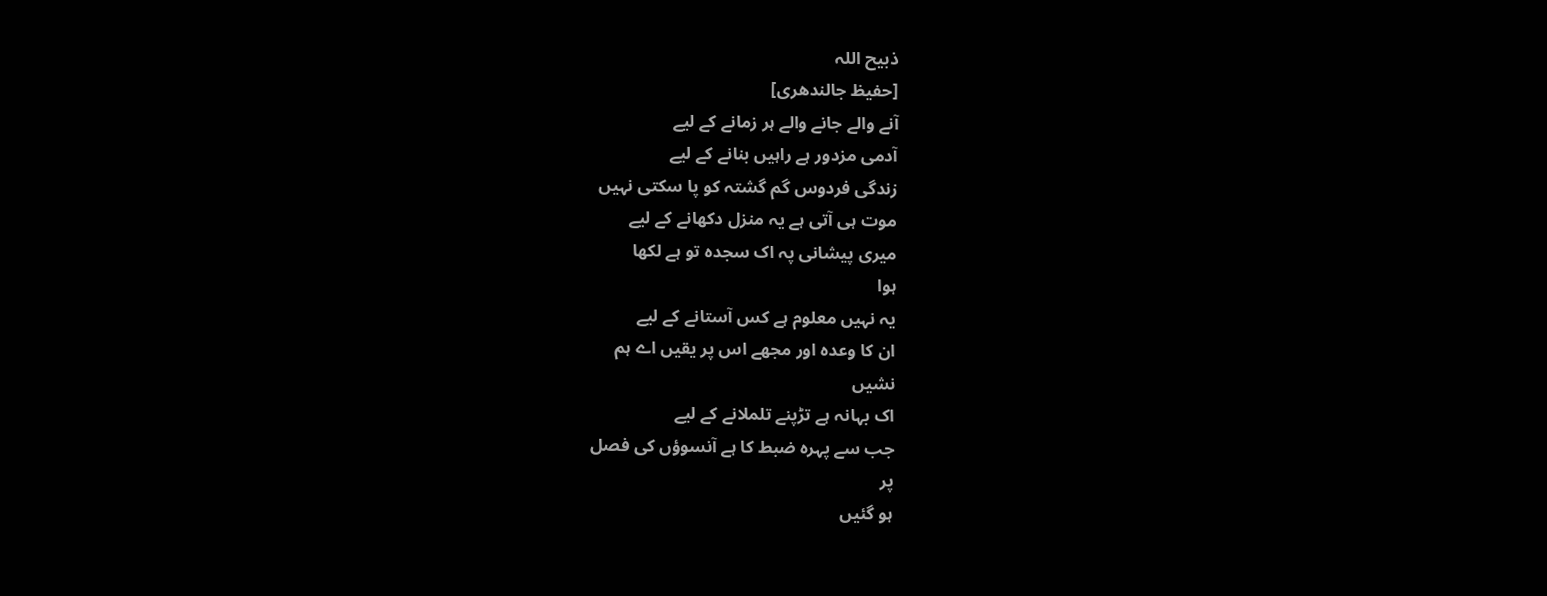ذبیح اللہ
[حفیظ جالندھری]
آنے والے جانے والے ہر زمانے کے لیے
آدمی مزدور ہے راہیں بنانے کے لیے
زندگی فردوس گم گشتہ کو پا سکتی نہیں
موت ہی آتی ہے یہ منزل دکھانے کے لیے
میری پیشانی پہ اک سجدہ تو ہے لکھا
ہوا
یہ نہیں معلوم ہے کس آستانے کے لیے
ان کا وعدہ اور مجھے اس پر یقیں اے ہم
نشیں
اک بہانہ ہے تڑپنے تلملانے کے لیے
جب سے پہرہ ضبط کا ہے آنسوؤں کی فصل
پر
ہو گئیں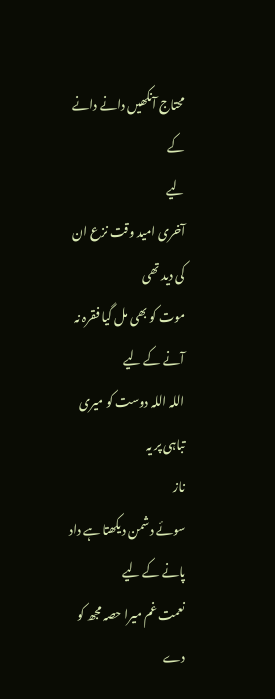محتاج آنکھیں دانے دانے کے
لیے
آخری امید وقت نزع ان کی دید تھی
موت کو بھی مل گیا فقرہ نہ آنے کے لیے
اللہ اللہ دوست کو میری تباہی پر یہ
ناز
سوئے دشمن دیکھتا ہے داد پانے کے لیے
نعمت غم میرا حصہ مجھ کو دے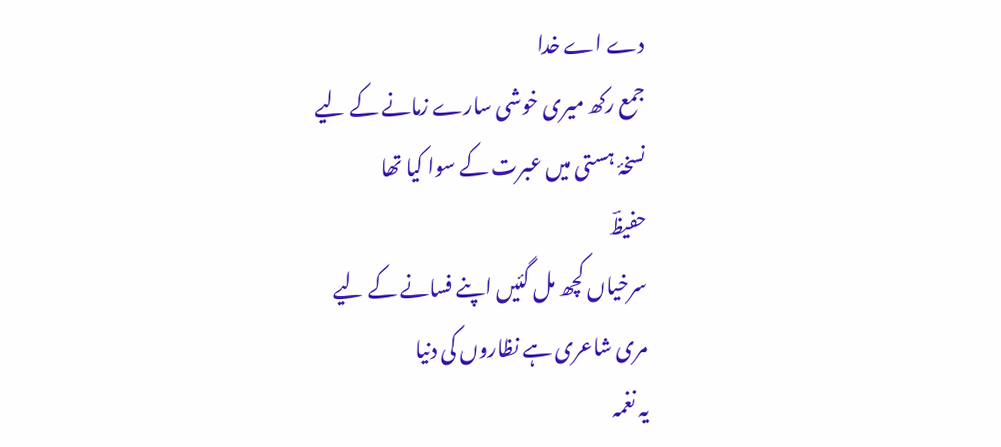دے اے خدا
جمع رکھ میری خوشی سارے زمانے کے لیے
نسخۂ ہستی میں عبرت کے سوا کیا تھا
حفیظؔ
سرخیاں کچھ مل گئیں اپنے فسانے کے لیے
مری شاعری ہے نظاروں کی دنیا
یہ نغمہ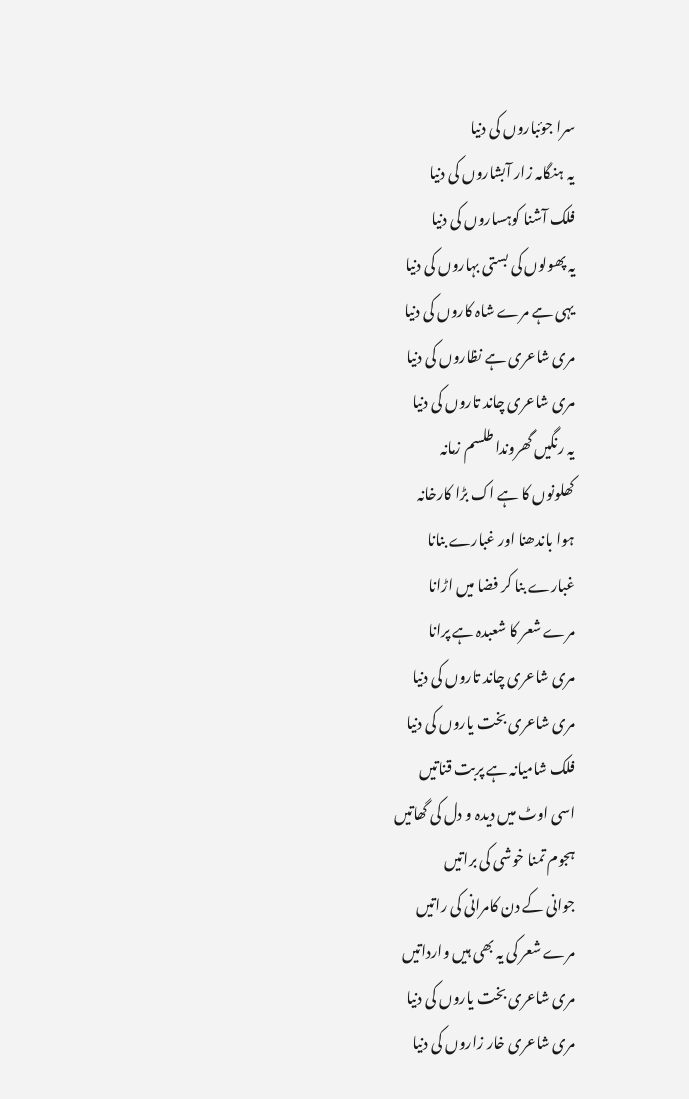سرا جوئباروں کی دنیا
یہ ہنگامہ زار آبشاروں کی دنیا
فلک آشنا کوہساروں کی دنیا
یہ پھولوں کی بستی بہاروں کی دنیا
یہی ہے مرے شاہ کاروں کی دنیا
مری شاعری ہے نظاروں کی دنیا
مری شاعری چاند تاروں کی دنیا
یہ رنگیں گھروندا طلسم زمانہ
کھلونوں کا ہے اک بڑا کارخانہ
ہوا باندھنا اور غبارے بنانا
غبارے بنا کر فضا میں اڑانا
مرے شعر کا شعبدہ ہے پرانا
مری شاعری چاند تاروں کی دنیا
مری شاعری بخت یاروں کی دنیا
فلک شامیانہ ہے پربت قناتیں
اسی اوٹ میں دیدہ و دل کی گھاتیں
ہجوم تمنا خوشی کی براتیں
جوانی کے دن کامرانی کی راتیں
مرے شعر کی یہ بھی ہیں وارداتیں
مری شاعری بخت یاروں کی دنیا
مری شاعری خار زاروں کی دنیا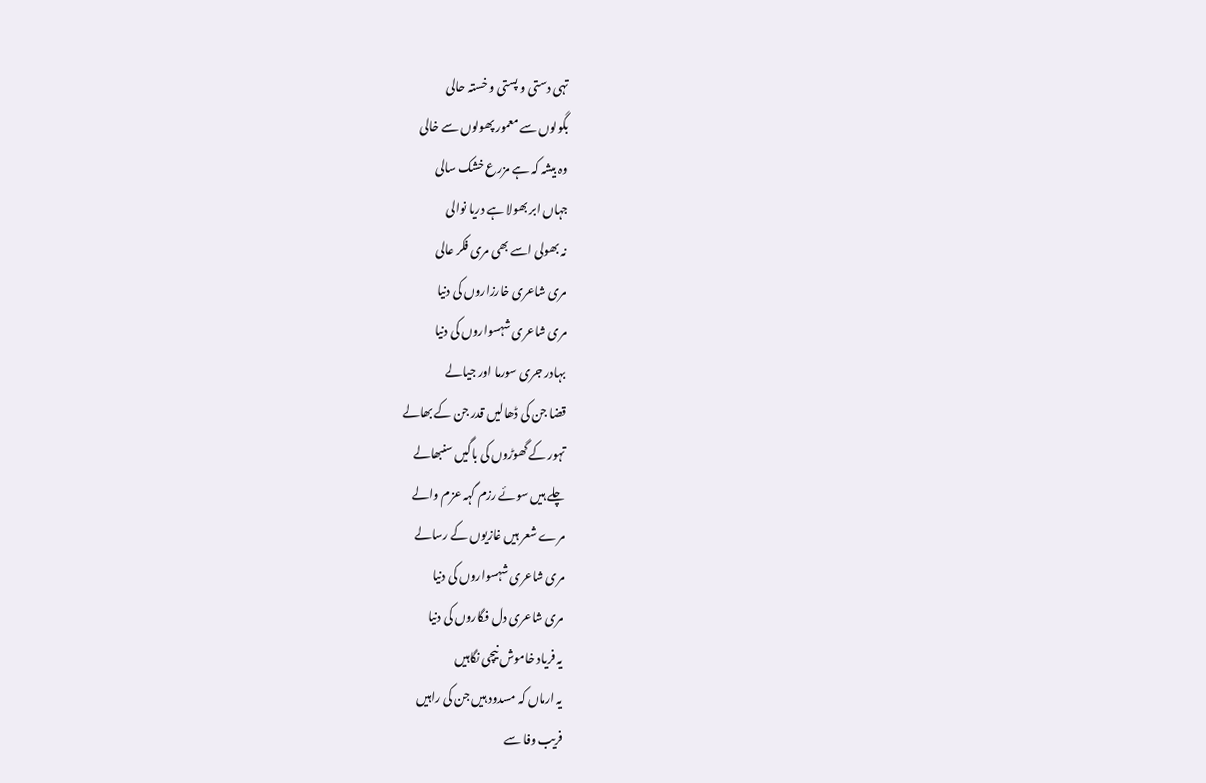تہی دستی و پستی و خستہ حالی
بگولوں سے معمور پھولوں سے خالی
وہ بیشہ کہ ہے مزرع خشک سالی
جہاں ابر بھولا ہے دریا نوالی
نہ بھولی اسے بھی مری فکر عالی
مری شاعری خارزاروں کی دنیا
مری شاعری شہسواروں کی دنیا
بہادر جری سورما اور جیالے
قضا جن کی ڈھالیں قدر جن کے بھالے
تہور کے گھوڑوں کی باگیں سنبھالے
چلے ہیں سوئے رزم گہہ عزم والے
مرے شعر ہیں غازیوں کے رسالے
مری شاعری شہسواروں کی دنیا
مری شاعری دل فگاروں کی دنیا
یہ فریاد خاموش نیچی نگاہیں
یہ ارماں کہ مسدود ہیں جن کی راہیں
فریب وفا سے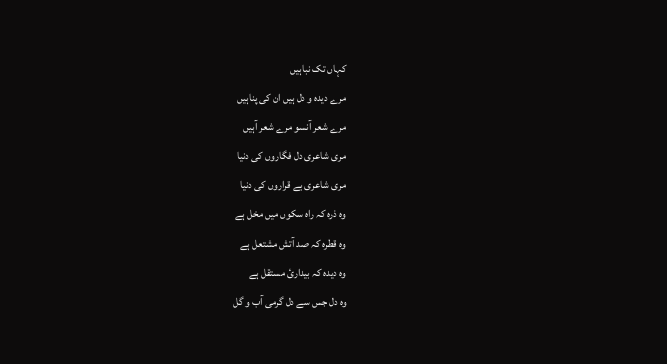کہاں تک نباہیں
مرے دیدہ و دل ہیں ان کی پناہیں
مرے شعر آنسو مرے شعر آہیں
مری شاعری دل فگاروں کی دنیا
مری شاعری بے قراروں کی دنیا
وہ ذرہ کہ راہ سکوں میں مخل ہے
وہ قطرہ کہ صد آتش مشتعل ہے
وہ دیدہ کہ بیداریٔ مستقل ہے
وہ دل جس سے دل گرمی آب و گل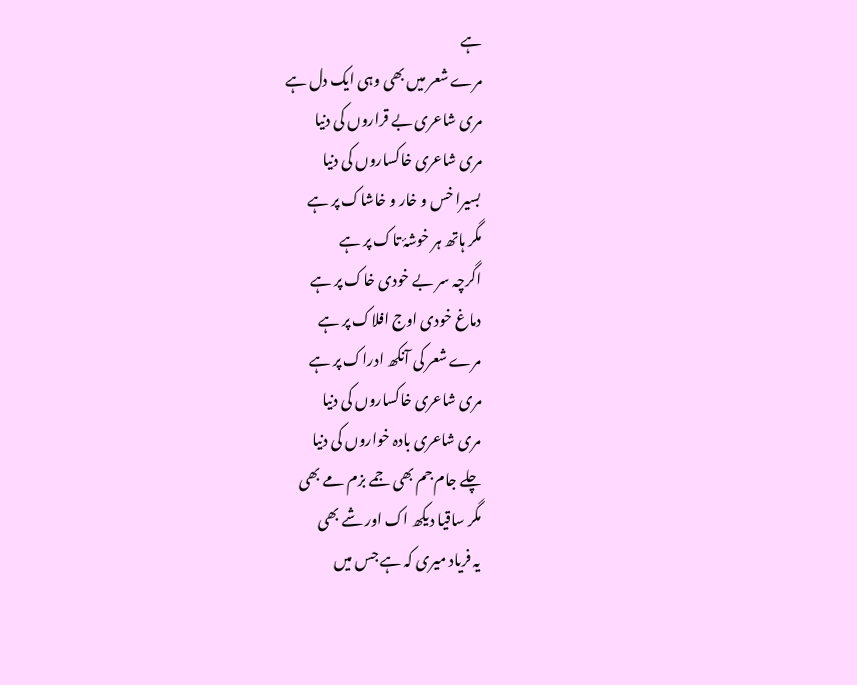ہے
مرے شعر میں بھی وہی ایک دل ہے
مری شاعری بے قراروں کی دنیا
مری شاعری خاکساروں کی دنیا
بسیرا خس و خار و خاشاک پر ہے
مگر ہاتھ ہر خوشۂ تاک پر ہے
اگرچہ سر بے خودی خاک پر ہے
دماغ خودی اوج افلاک پر ہے
مرے شعر کی آنکھ ادراک پر ہے
مری شاعری خاکساروں کی دنیا
مری شاعری بادہ خواروں کی دنیا
چلے جام جم بھی جمے بزم مے بھی
مگر ساقیا دیکھ اک اور شے بھی
یہ فریاد میری کہ ہے جس میں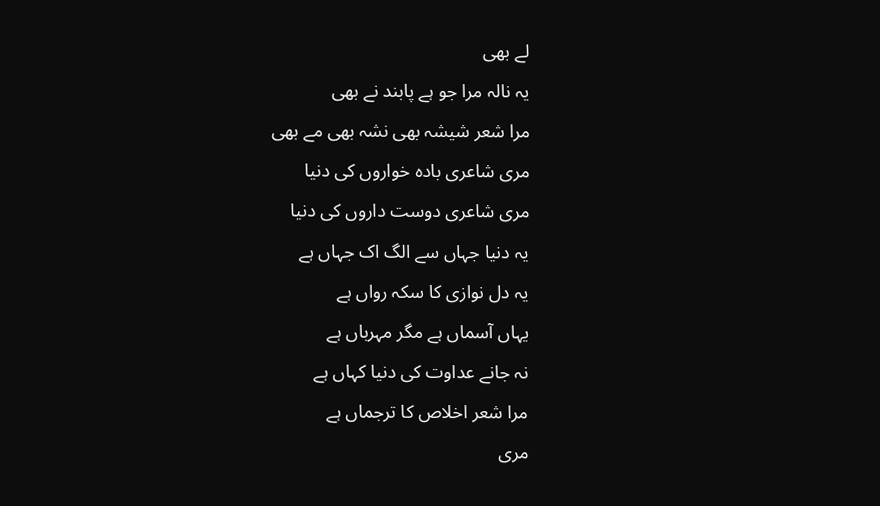لے بھی
یہ نالہ مرا جو ہے پابند نے بھی
مرا شعر شیشہ بھی نشہ بھی مے بھی
مری شاعری بادہ خواروں کی دنیا
مری شاعری دوست داروں کی دنیا
یہ دنیا جہاں سے الگ اک جہاں ہے
یہ دل نوازی کا سکہ رواں ہے
یہاں آسماں ہے مگر مہرباں ہے
نہ جانے عداوت کی دنیا کہاں ہے
مرا شعر اخلاص کا ترجماں ہے
مری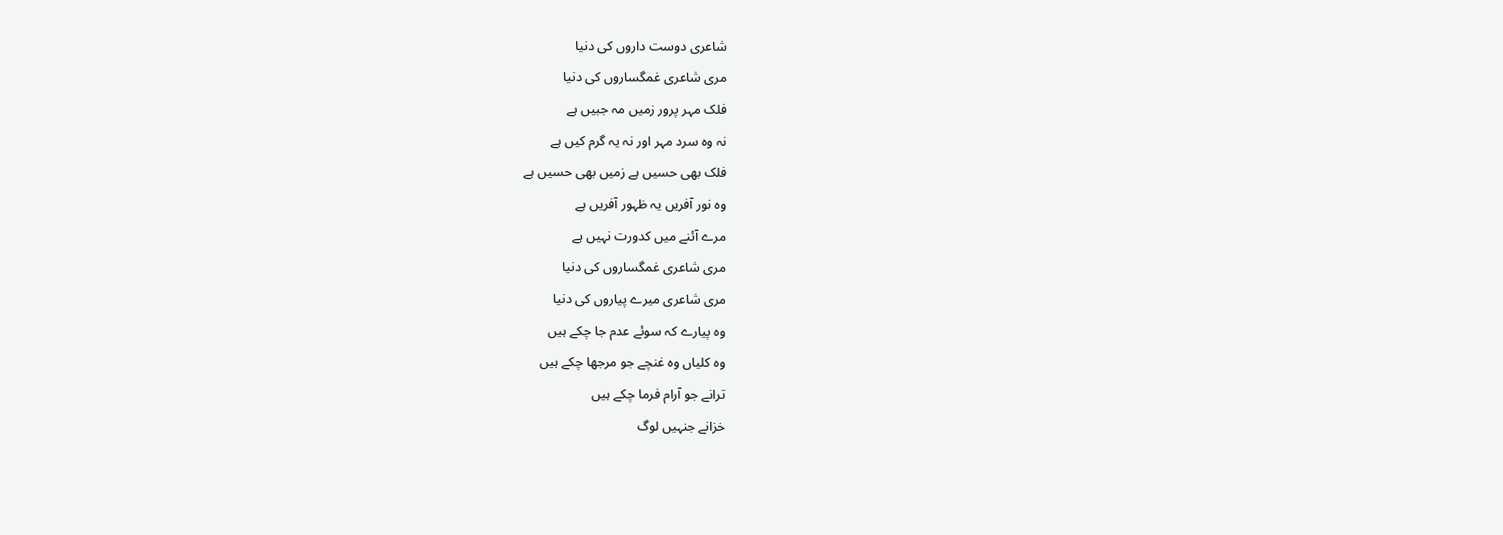شاعری دوست داروں کی دنیا
مری شاعری غمگساروں کی دنیا
فلک مہر پرور زمیں مہ جبیں ہے
نہ وہ سرد مہر اور نہ یہ گرم کیں ہے
فلک بھی حسیں ہے زمیں بھی حسیں ہے
وہ نور آفریں یہ ظہور آفریں ہے
مرے آئنے میں کدورت نہیں ہے
مری شاعری غمگساروں کی دنیا
مری شاعری میرے پیاروں کی دنیا
وہ پیارے کہ سوئے عدم جا چکے ہیں
وہ کلیاں وہ غنچے جو مرجھا چکے ہیں
ترانے جو آرام فرما چکے ہیں
خزانے جنہیں لوگ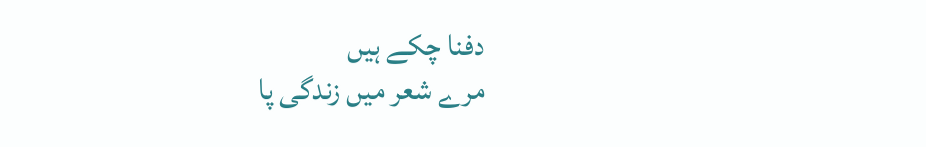دفنا چکے ہیں
مرے شعر میں زندگی پا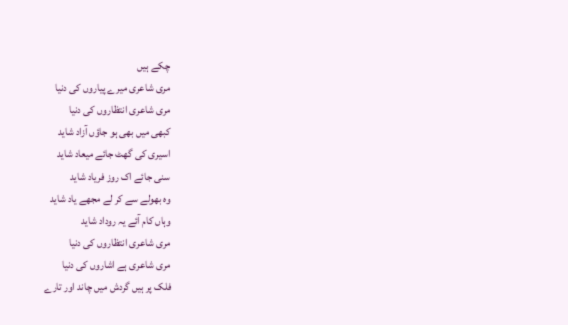چکے ہیں
مری شاعری میرے پیاروں کی دنیا
مری شاعری انتظاروں کی دنیا
کبھی میں بھی ہو جاؤں آزاد شاید
اسیری کی گھٹ جائے میعاد شاید
سنی جائے اک روز فریاد شاید
وہ بھولے سے کر لے مجھے یاد شاید
وہاں کام آئے یہ روداد شاید
مری شاعری انتظاروں کی دنیا
مری شاعری ہے اشاروں کی دنیا
فلک پر ہیں گردش میں چاند اور تارے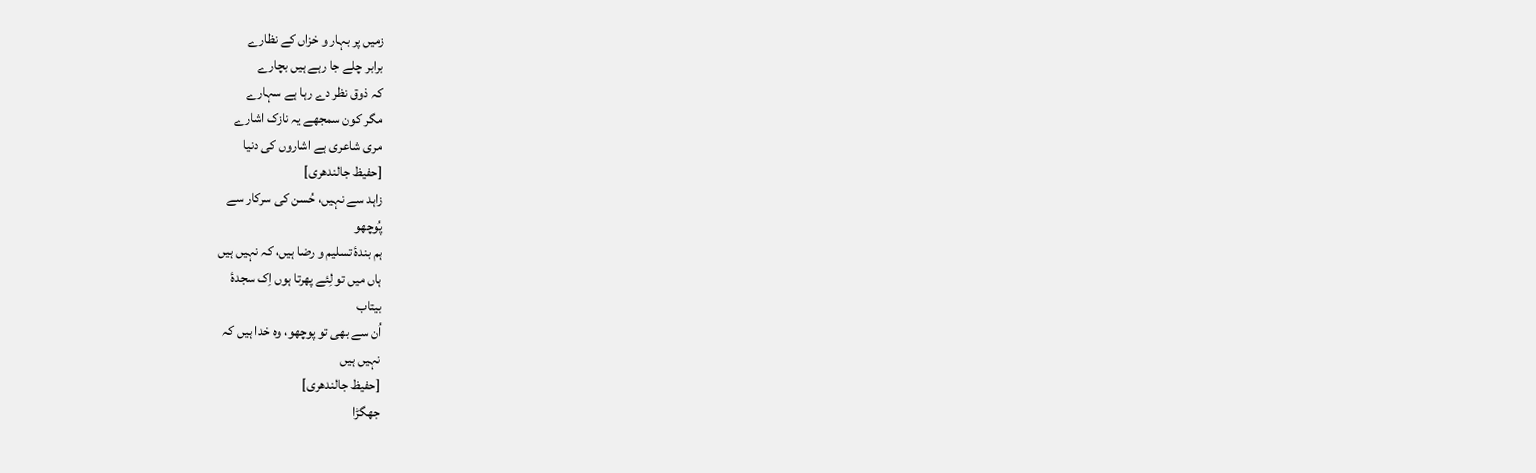زمیں پر بہار و خزاں کے نظارے
برابر چلے جا رہے ہیں بچارے
کہ ذوق نظر دے رہا ہے سہارے
مگر کون سمجھے یہ نازک اشارے
مری شاعری ہے اشاروں کی دنیا
[حفیظ جالندھری]
زاہد سے نہیں، حُسن کی سرکار سے
پُوچھو
ہم بندۂ تسلیم و رضا ہیں، کہ نہیں ہیں
ہاں میں تو لِئے پھرتا ہوں اِک سجدۂ
بیتاب
اُن سے بھی تو پوچھو، وہ خدا ہیں کہ
نہیں ہیں
[حفیظ جالندھری]
جھگڑا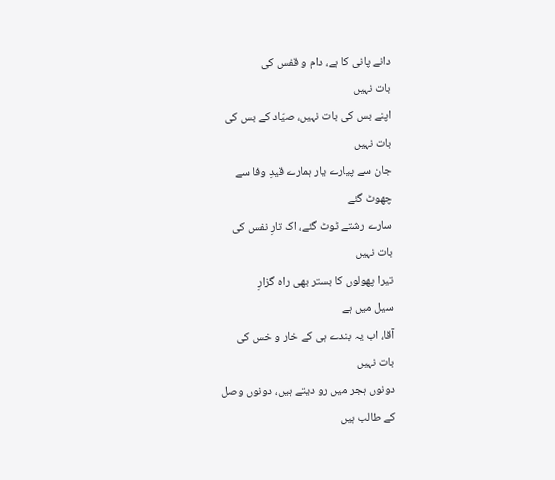دانے پانی کا ہے، دام و قفس کی
بات نہیں
اپنے بس کی بات نہیں، صیّاد کے بس کی
بات نہیں
جان سے پیارے یار ہمارے قیدِ وفا سے
چھوٹ گئے
سارے رشتے ٹوٹ گئے، اک تارِ نفس کی
بات نہیں
تیرا پھولوں کا بستر بھی راہ گزارِ
سیل میں ہے
آقا، اب یہ بندے ہی کے خار و خس کی
بات نہیں
دونوں ہجر میں رو دیتے ہیں، دونوں وصل
کے طالب ہیں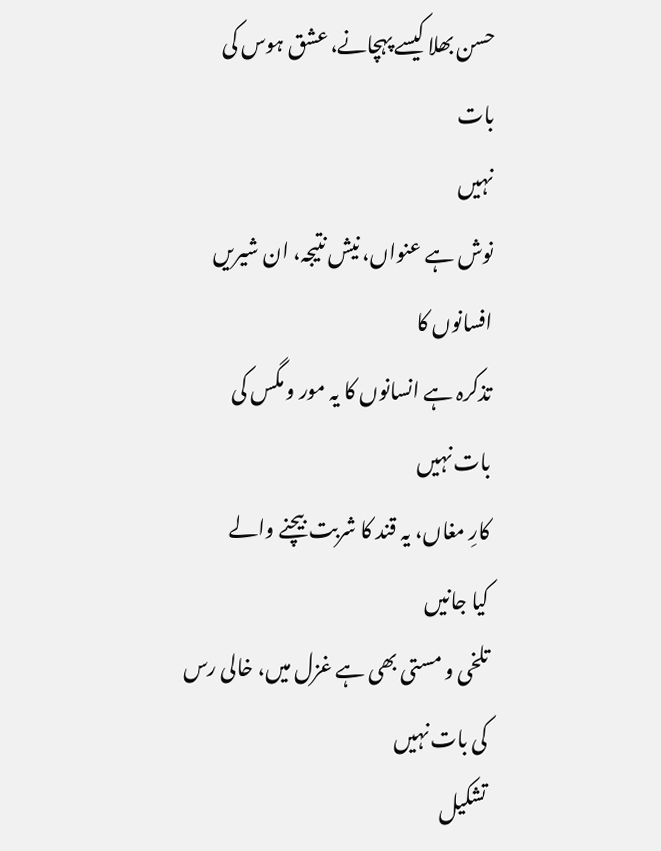حسن بھلا کیسے پہچانے، عشق ہوس کی بات
نہیں
نوش ہے عنواں، نیش نتیجہ، ان شیریں
افسانوں کا
تذکرہ ہے انسانوں کا یہ مور و مگس کی
بات نہیں
کارِ مغاں، یہ قند کا شربت بیچنے والے
کیا جانیں
تلخی و مستی بھی ہے غزل میں، خالی رس
کی بات نہیں
تشکیل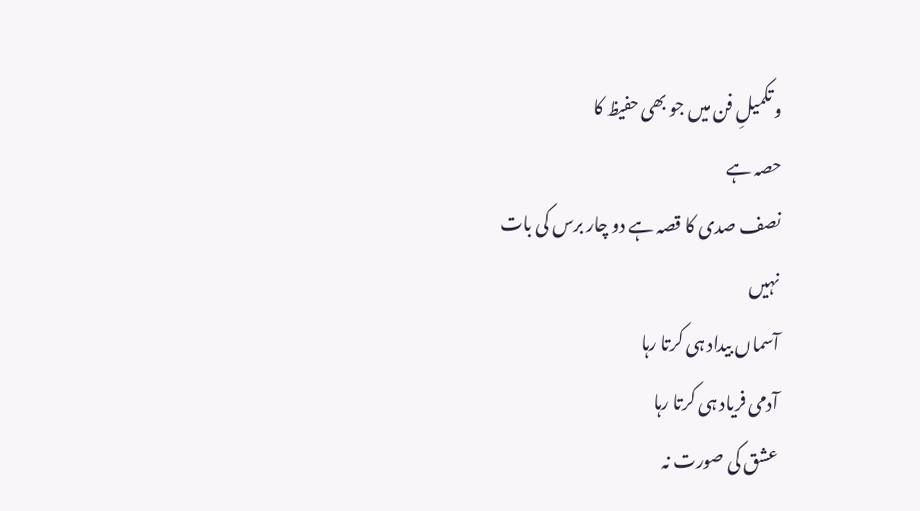و تکمیلِ فن میں جو بھی حفیظ کا
حصہ ہے
نصف صدی کا قصہ ہے دو چار برس کی بات
نہیں
آسماں بیداد ہی کرتا رہا
آدمی فریاد ہی کرتا رہا
عشق کی صورت نہ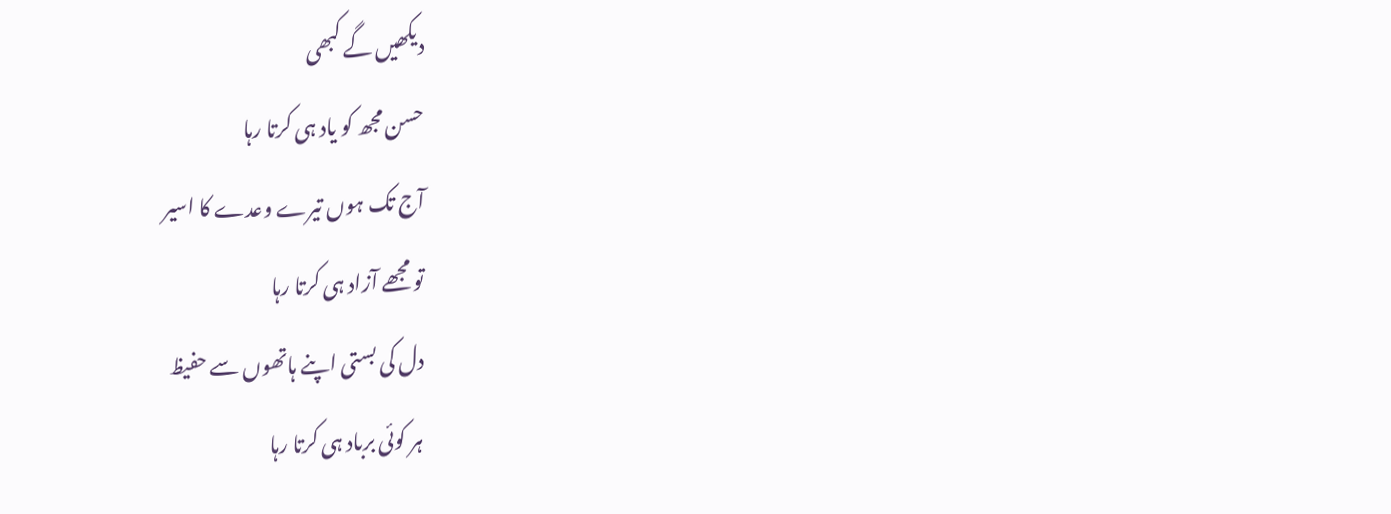دیکھیں گے کبھی
حسن مجھ کو یاد ہی کرتا رہا
آج تک ہوں تیرے وعدے کا اسیر
تو مجھے آزاد ہی کرتا رہا
دل کی بستی اپنے ہاتھوں سے حفیظ
ہر کوئی برباد ہی کرتا رہا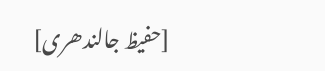[حفیظ جالندھری]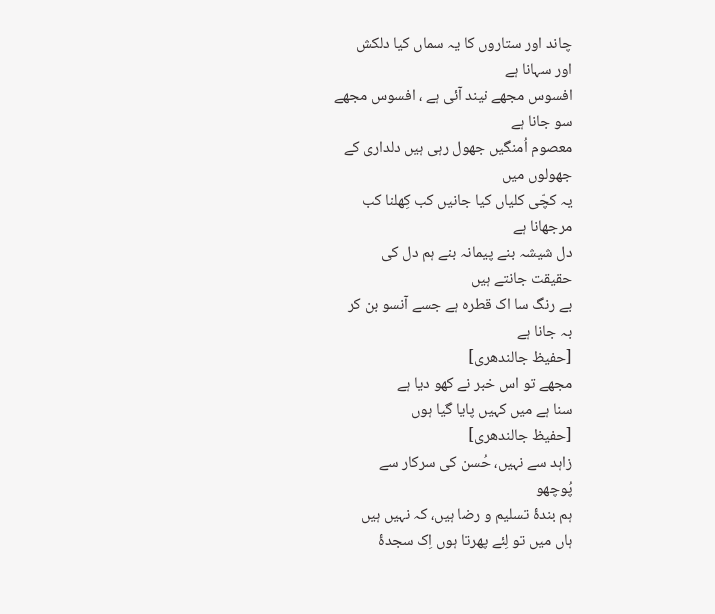چاند اور ستاروں کا یہ سماں کیا دلکش
اور سہانا ہے
افسوس مجھے نیند آئی ہے ، افسوس مجھے
سو جانا ہے
معصوم اُمنگیں جھول رہی ہیں دلداری کے
جھولوں میں
یہ کچّی کلیاں کیا جانیں کب کِھلنا کب
مرجھانا ہے
دل شیشہ بنے پیمانہ بنے ہم دل کی
حقیقت جانتے ہیں
بے رنگ سا اک قطرہ ہے جسے آنسو بن کر
بہ جانا ہے
[حفیظ جالندھری]
مجھے تو اس خبر نے کھو دیا ہے
سنا ہے میں کہیں پایا گیا ہوں
[حفیظ جالندھری]
زاہد سے نہیں، حُسن کی سرکار سے
پُوچھو
ہم بندۂ تسلیم و رضا ہیں، کہ نہیں ہیں
ہاں میں تو لِئے پھرتا ہوں اِک سجدۂ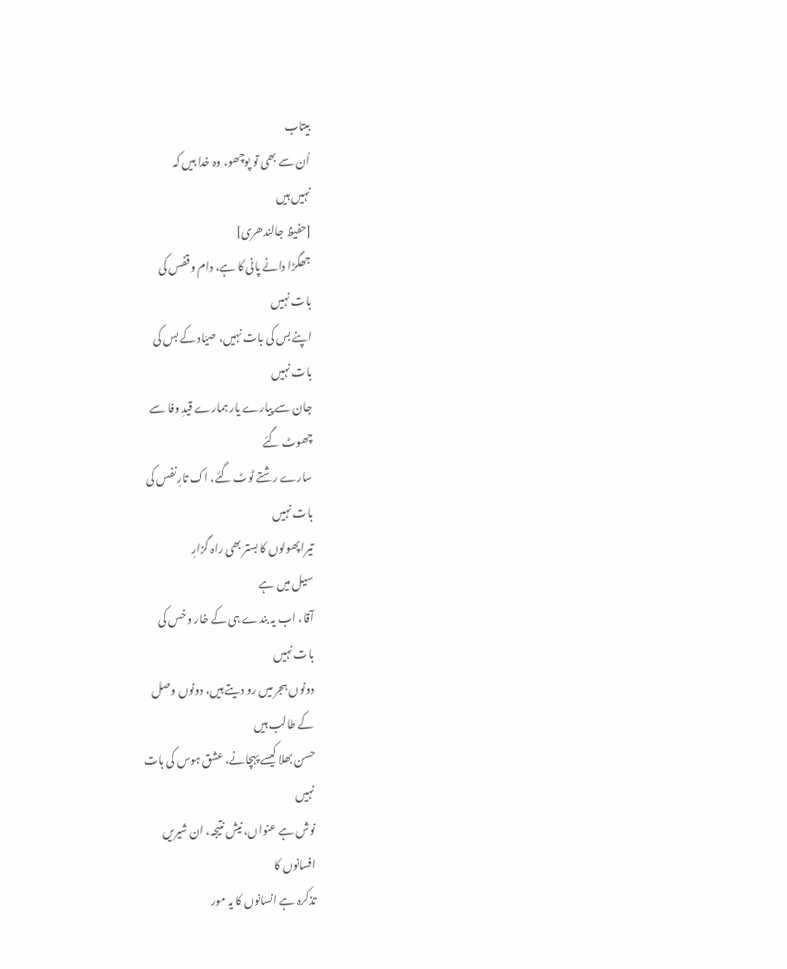بیتاب
اُن سے بھی تو پوچھو، وہ خدا ہیں کہ
نہیں ہیں
[حفیظ جالندھری]
جھگڑا دانے پانی کا ہے، دام و قفس کی
بات نہیں
اپنے بس کی بات نہیں، صیّاد کے بس کی
بات نہیں
جان سے پیارے یار ہمارے قیدِ وفا سے
چھوٹ گئے
سارے رشتے ٹوٹ گئے، اک تارِ نفس کی
بات نہیں
تیرا پھولوں کا بستر بھی راہ گزارِ
سیل میں ہے
آقا، اب یہ بندے ہی کے خار و خس کی
بات نہیں
دونوں ہجر میں رو دیتے ہیں، دونوں وصل
کے طالب ہیں
حسن بھلا کیسے پہچانے، عشق ہوس کی بات
نہیں
نوش ہے عنواں، نیش نتیجہ، ان شیریں
افسانوں کا
تذکرہ ہے انسانوں کا یہ مور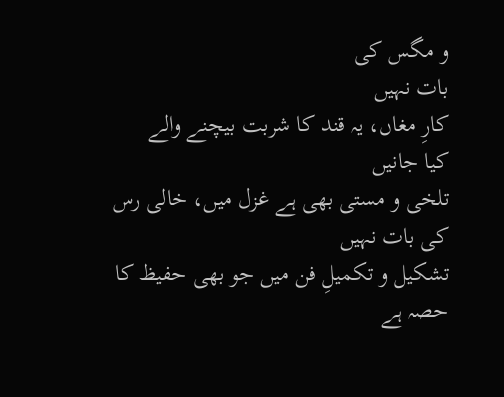و مگس کی
بات نہیں
کارِ مغاں، یہ قند کا شربت بیچنے والے
کیا جانیں
تلخی و مستی بھی ہے غزل میں، خالی رس
کی بات نہیں
تشکیل و تکمیلِ فن میں جو بھی حفیظ کا
حصہ ہے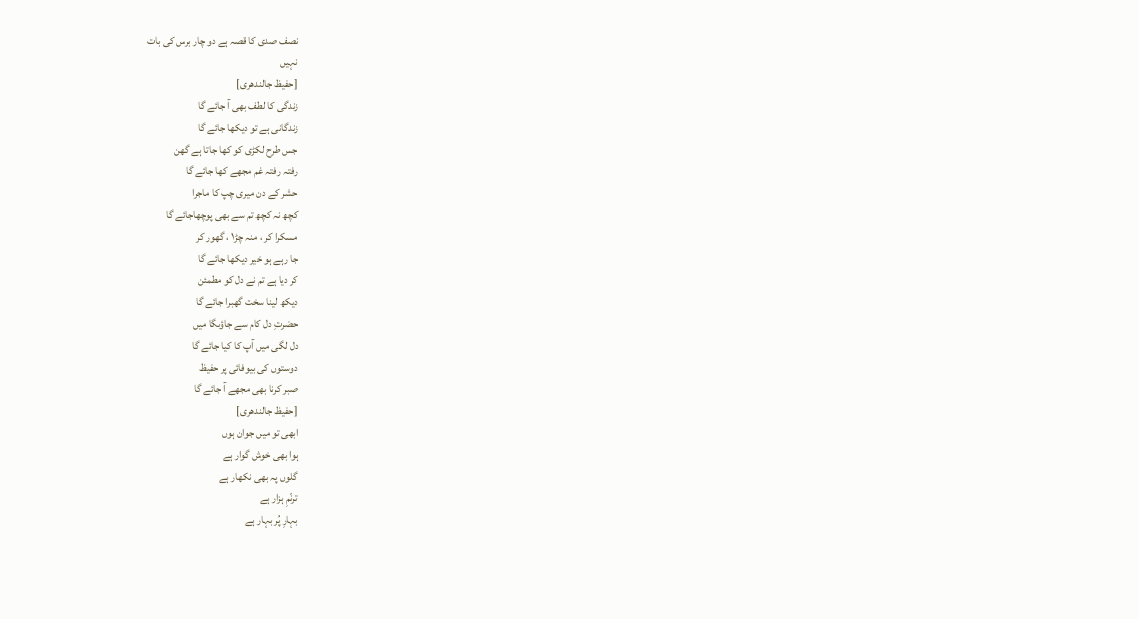نصف صدی کا قصہ ہے دو چار برس کی بات
نہیں
[حفیظ جالندھری]
زندگی کا لطف بھی آ جائے گا
زندگانی ہے تو دیکھا جائے گا
جس طرح لکڑی کو کھا جاتا ہے گھن
رفتہ رفتہ غم مجھے کھا جائے گا
حشر کے دن میری چپ کا ماجرا
کچھ نہ کچھ تم سے بھی پوچھاجائے گا
مسکرا کر ، منہ چڑ١ ، گھور کر
جا رہے ہو خیر دیکھا جائے گا
کر دیا ہے تم نے دل کو مطمئن
دیکھ لینا سخت گھبرا جائے گا
حضرتِ دل کام سے جاؤںگا میں
دل لگی میں آپ کا کیا جائے گا
دوستوں کی بیوفائی پر حفیظ
صبر کرنا بھی مجھے آ جائے گا
[حفیظ جالندھری]
ابھی تو میں جوان ہوں
ہوا بھی خوش گوار ہے
گلوں پہ بھی نکھار ہے
ترنّمِ ہزار ہے
بہارِ پُر بہار ہے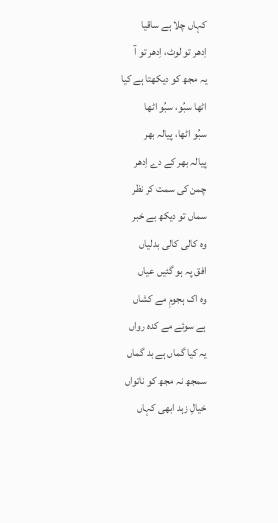کہاں چلا ہے ساقیا
اِدھر تو لوٹ، اِدھر تو آ
یہ مجھ کو دیکھتا ہے کیا
اٹھا سبُو، سبُو اٹھا
سبُو اٹھا، پیالہ بھر
پیالہ بھر کے دے اِدھر
چمن کی سمت کر نظر
سماں تو دیکھ بے خبر
وہ کالی کالی بدلیاں
افق پہ ہو گئیں عیاں
وہ اک ہجومِ مے کشاں
ہے سوئے مے کدہ رواں
یہ کیا گماں ہے بد گماں
سمجھ نہ مجھ کو ناتواں
خیالِ زہد ابھی کہاں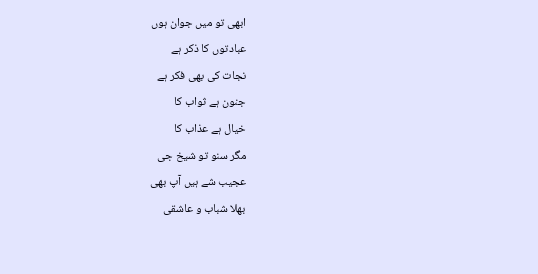ابھی تو میں جوان ہوں
عبادتوں کا ذکر ہے
نجات کی بھی فکر ہے
جنون ہے ثواب کا
خیال ہے عذاب کا
مگر سنو تو شیخ جی
عجیب شے ہیں آپ بھی
بھلا شباب و عاشقی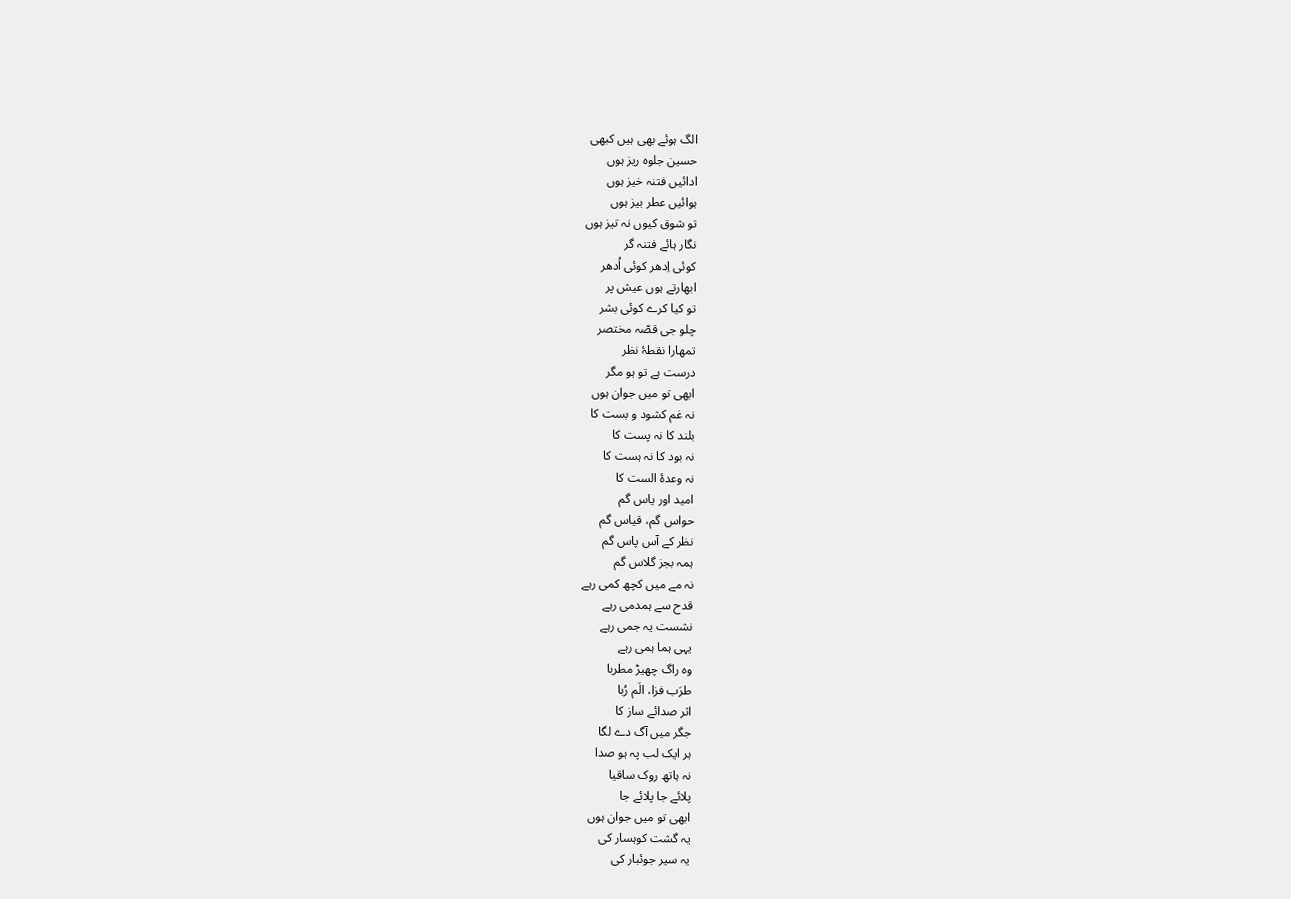الگ ہوئے بھی ہیں کبھی
حسین جلوہ ریز ہوں
ادائیں فتنہ خیز ہوں
ہوائیں عطر بیز ہوں
تو شوق کیوں نہ تیز ہوں
نگار ہائے فتنہ گر
کوئی اِدھر کوئی اُدھر
ابھارتے ہوں عیش پر
تو کیا کرے کوئی بشر
چلو جی قصّہ مختصر
تمھارا نقطۂ نظر
درست ہے تو ہو مگر
ابھی تو میں جوان ہوں
نہ غم کشود و بست کا
بلند کا نہ پست کا
نہ بود کا نہ ہست کا
نہ وعدۂ الست کا
امید اور یاس گم
حواس گم، قیاس گم
نظر کے آس پاس گم
ہمہ بجز گلاس گم
نہ مے میں کچھ کمی رہے
قدح سے ہمدمی رہے
نشست یہ جمی رہے
یہی ہما ہمی رہے
وہ راگ چھیڑ مطربا
طرَب فزا، الَم رُبا
اثر صدائے ساز کا
جگر میں آگ دے لگا
ہر ایک لب پہ ہو صدا
نہ ہاتھ روک ساقیا
پلائے جا پلائے جا
ابھی تو میں جوان ہوں
یہ گشت کوہسار کی
یہ سیر جوئبار کی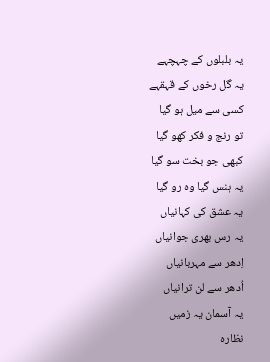یہ بلبلوں کے چہچہے
یہ گل رخوں کے قہقہے
کسی سے میل ہو گیا
تو رنج و فکر کھو گیا
کبھی جو بخت سو گیا
یہ ہنس گیا وہ رو گیا
یہ عشق کی کہانیاں
یہ رس بھری جوانیاں
اِدھر سے مہربانیاں
اُدھر سے لن ترانیاں
یہ آسمان یہ زمیں
نظارہ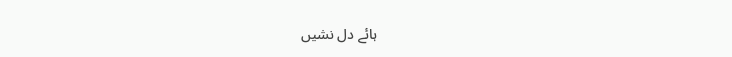ہائے دل نشیں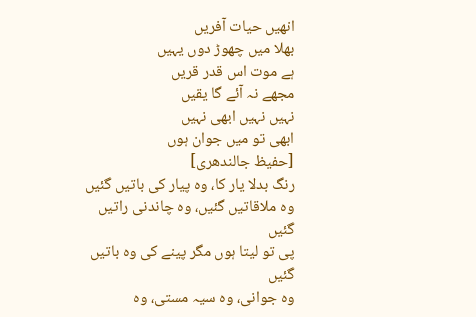انھیں حیات آفریں
بھلا میں چھوڑ دوں یہیں
ہے موت اس قدر قریں
مجھے نہ آئے گا یقیں
نہیں نہیں ابھی نہیں
ابھی تو میں جوان ہوں
[حفیظ جالندھری]
رنگ بدلا یار کا، وہ پیار کی باتیں گئیں
وہ ملاقاتیں گئیں، وہ چاندنی راتیں گئیں
پی تو لیتا ہوں مگر پینے کی وہ باتیں گئیں
وہ جوانی، وہ سیہ مستی، وہ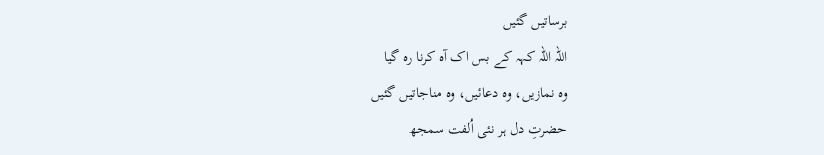برساتیں گئیں
اللہ اللہ کہہ کے بس اک آہ کرنا رہ گیا
وہ نمازیں، وہ دعائیں، وہ مناجاتیں گئیں
حضرتِ دل ہر نئی اُلفت سمجھ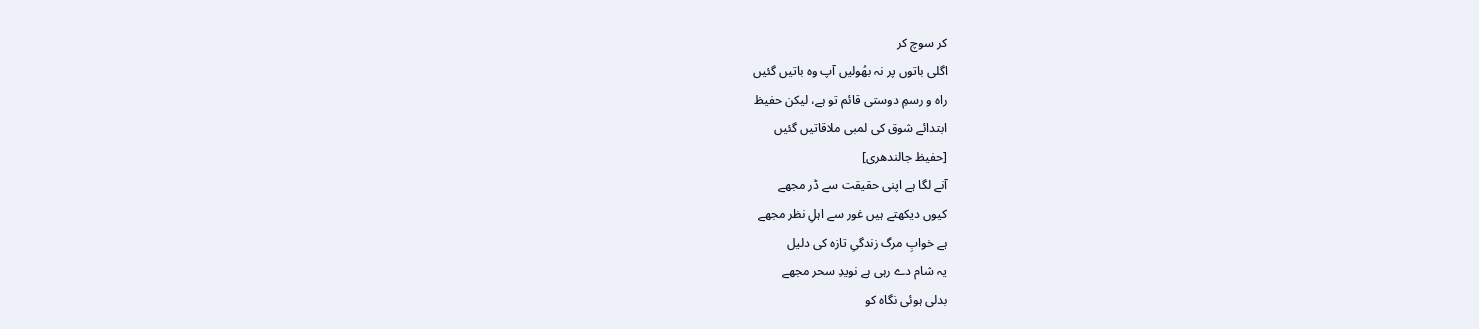کر سوچ کر
اگلی باتوں پر نہ بھُولیں آپ وہ باتیں گئیں
راہ و رسمِ دوستی قائم تو ہے، لیکن حفیظ
ابتدائے شوق کی لمبی ملاقاتیں گئیں
[حفیظ جالندھری]
آنے لگا ہے اپنی حقیقت سے ڈر مجھے
کیوں دیکھتے ہیں غور سے اہلِ نظر مجھے
ہے خوابِ مرگ زندگیِ تازہ کی دلیل
یہ شام دے رہی ہے نویدِ سحر مجھے
بدلی ہوئی نگاہ کو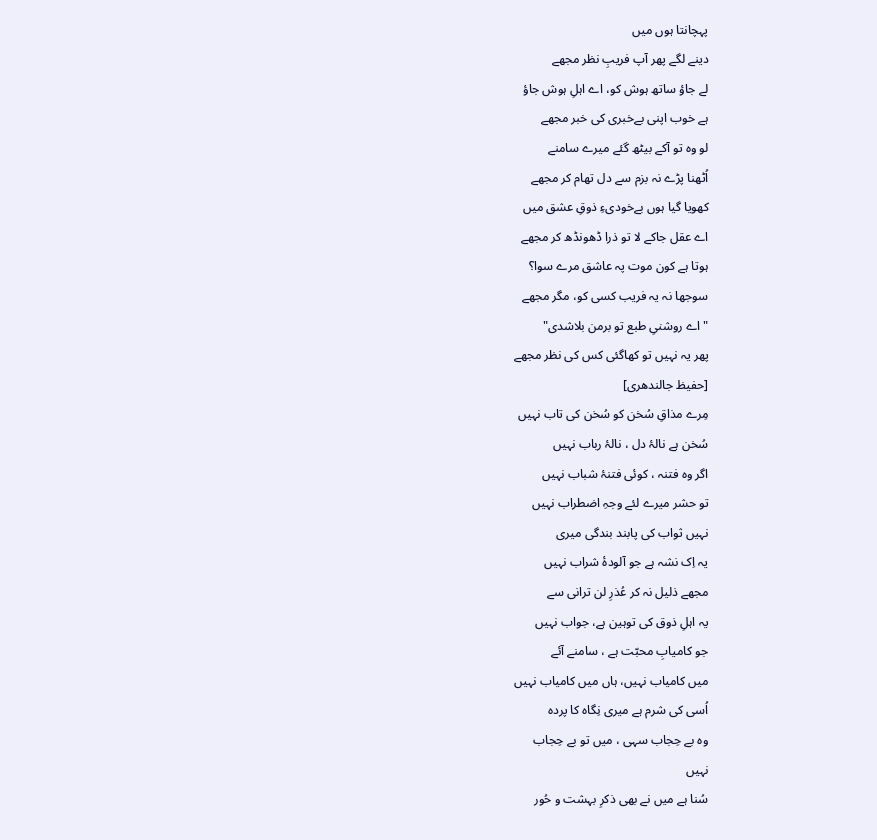پہچانتا ہوں میں
دینے لگے پھر آپ فریبِ نظر مجھے
لے جاؤ ساتھ ہوش کو، اے اہلِ ہوش جاؤ
ہے خوب اپنی بےخبری کی خبر مجھے
لو وہ تو آکے بیٹھ گئے میرے سامنے
اُٹھنا پڑے نہ بزم سے دل تھام کر مجھے
کھویا گیا ہوں بےخودیءِ ذوقِ عشق میں
اے عقل جاکے لا تو ذرا ڈھونڈھ کر مجھے
ہوتا ہے کون موت پہ عاشق مرے سوا؟
سوجھا نہ یہ فریب کسی کو، مگر مجھے
"اے روشنیِ طبع تو برمن بلاشدی"
پھر یہ نہیں تو کھاگئی کس کی نظر مجھے
[حفیظ جالندھری]
مِرے مذاقِ سُخن کو سُخن کی تاب نہیں
سُخن ہے نالۂ دل ، نالۂ رباب نہیں
اگر وہ فتنہ ، کوئی فتنۂ شباب نہیں
تو حشر میرے لئے وجہِ اضطراب نہیں
نہیں ثواب کی پابند بندگی میری
یہ اِک نشہ ہے جو آلودۂ شراب نہیں
مجھے ذلیل نہ کر عُذرِ لن ترانی سے
یہ اہلِ ذوق کی توہین ہے، جواب نہیں
جو کامیابِ محبّت ہے ، سامنے آئے
میں کامیاب نہیں، ہاں میں کامیاب نہیں
اُسی کی شرم ہے میری نِگاہ کا پردہ
وہ بے حِجاب سہی ، میں تو بے حِجاب
نہیں
سُنا ہے میں نے بھی ذکرِ بہشت و حُور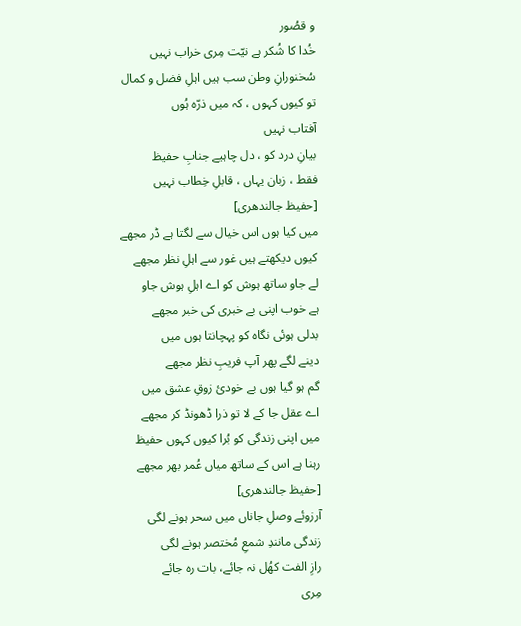و قصُور
خُدا کا شُکر ہے نیّت مِری خراب نہیں
سُخنورانِ وطن سب ہیں اہلِ فضل و کمال
تو کیوں کہوں ، کہ میں ذرّہ ہُوں
آفتاب نہیں
بیانِ درد کو ، دل چاہیے جنابِ حفیظ
فقط ، زبان یہاں ، قابلِ خِطاب نہیں
[حفیظ جالندھری]
میں کیا ہوں اس خیال سے لگتا ہے ڈر مجھے
کیوں دیکھتے ہیں غور سے اہلِ نظر مجھے
لے جاو ساتھ ہوش کو اے اہلِ ہوش جاو
ہے خوب اپنی بے خبری کی خبر مجھے
بدلی ہوئی نگاہ کو پہچانتا ہوں میں
دینے لگے پھر آپ فریبِ نظر مجھے
گم ہو گیا ہوں بے خودئ زوقِ عشق میں
اے عقل جا کے لا تو ذرا ڈھونڈ کر مجھے
میں اپنی زندگی کو بُرا کیوں کہوں حفیظ
رہنا ہے اس کے ساتھ میاں عُمر بھر مجھے
[حفیظ جالندھری]
آرزوئے وصلِ جاناں میں سحر ہونے لگی
زندگی مانندِ شمعِ مُختصر ہونے لگی
رازِ الفت کھُل نہ جائے، بات رہ جائے
مِری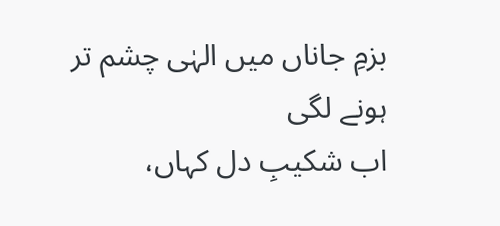بزمِ جاناں میں الہٰی چشم تر ہونے لگی
اب شکیبِ دل کہاں،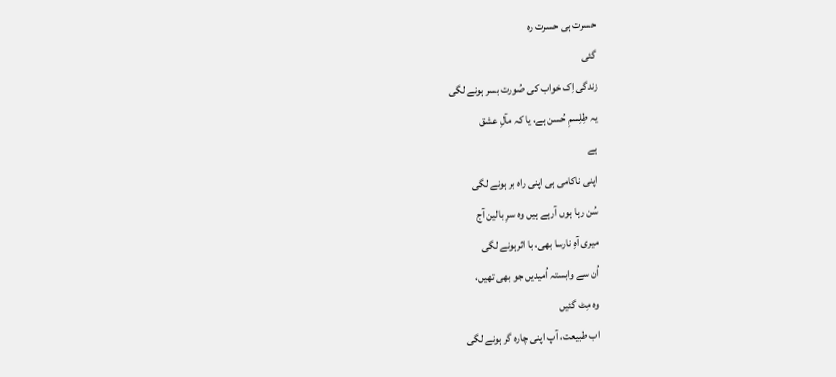حسرت ہی حسرت رہ
گئی
زندگی اِک خواب کی صُورت بسر ہونے لگی
یہ طِلِسمِ حُسن ہے، یا کہ مآلِ عشق
ہے
اپنی ناکامی ہی اپنی راہ بر ہونے لگی
سُن رہا ہوں آرہے ہیں وہ سرِ بالین آج
میری آہِ نارسا بھی، با اثرہونے لگی
اُن سے وابستہ اُمیدیں جو بھی تھیں،
وہ مِٹ گئیں
اب طبیعت، آپ اپنی چارہ گر ہونے لگی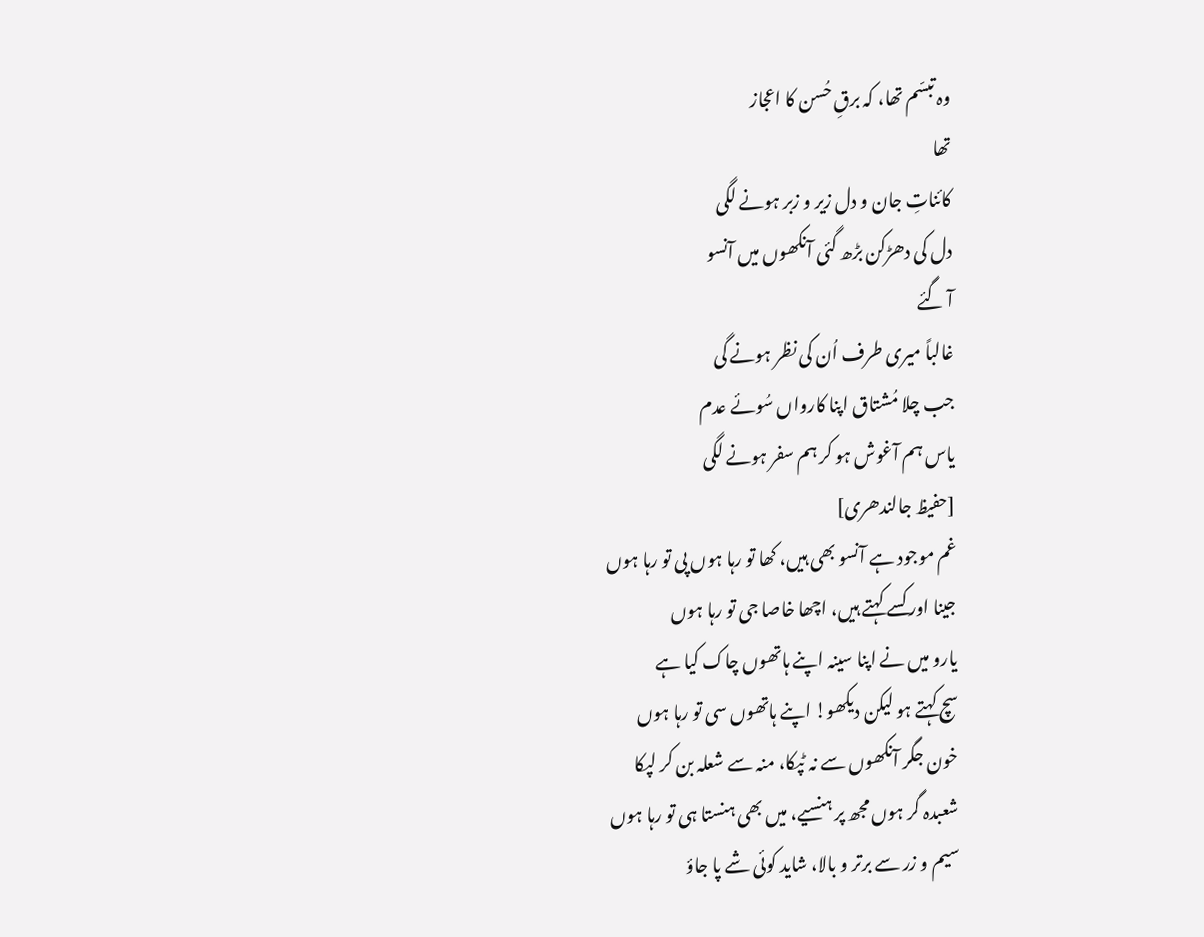وہ تبسّم تھا، کہ برقِ حُسن کا اعجاز
تھا
کائناتِ جان و دل زیر و زبر ہونے لگی
دل کی دھڑکن بڑھ گئی آنکھوں میں آنسو
آ گئے
غالباً میری طرف اُن کی نظر ہونے گی
جب چلا مُشتاق اپنا کارواں سُوئے عدم
یاس ہم آغوش ہو کر ہم سفر ہونے لگی
[حفیظ جالندھری]
غم موجود ہے آنسو بھی ہیں، کھا تو رہا ہوں پی تو رہا ہوں
جینا اور کسے کہتے ہیں، اچھا خاصا جی تو رہا ہوں
یارو میں نے اپنا سینہ اپنے ہاتھوں چاک کیا ہے
سچ کہتے ہو لیکن دیکھو! اپنے ہاتھوں سی تو رہا ہوں
خون جگر آنکھوں سے نہ ٹپکا، منہ سے شعلہ بن کر لپکا
شعبدہ گر ہوں مجھ پر ہنسیے، میں بھی ہنستا ہی تو رہا ہوں
سیم و زر سے برتر و بالا، شاید کوئی شے پا جاؤ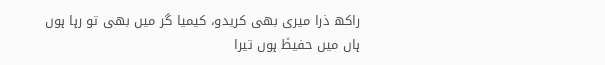راکھ ذرا میری بھی کریدو، کیمیا گر میں بھی تو رہا ہوں
ہاں میں حفیظؔ ہوں تیرا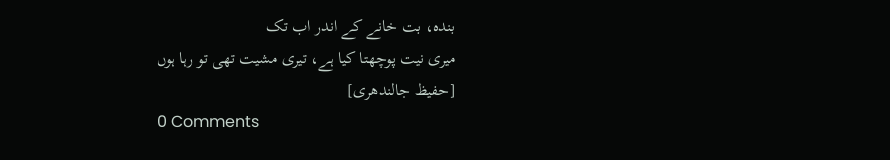بندہ، بت خانے کے اندر اب تک
میری نیت پوچھتا کیا ہے، تیری مشیت تھی تو رہا ہوں
[حفیظ جالندھری]
0 Comments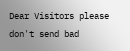Dear Visitors please don't send bad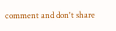comment and don't share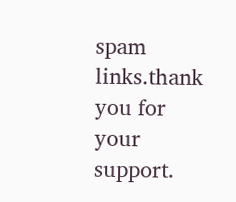spam links.thank you for your support.